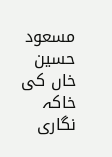مسعود حسین خاں کی خاکہ نگاری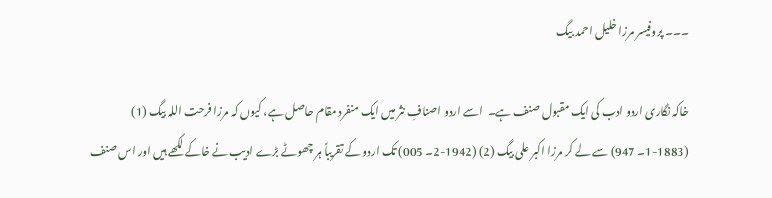۔۔۔ پروفیسر مرزا خلیل احمد بیگ

خاکہ نگاری اردو ادب کی ایک مقبول صنف ہے۔  اسے اردو اصنافِ نثر میں ایک منفرد مقام حاصل ہے، کیوں کہ مرزا فرحت اللہ بیگ (1) (1883-1۔ 947) سے لے کر مرزا اکبر علی بیگ (2) (1942-2۔ 005) تک اردو کے تقریباً ہر چھوٹے بڑے ادیب نے خاکے لکھے ہیں اور اس صنف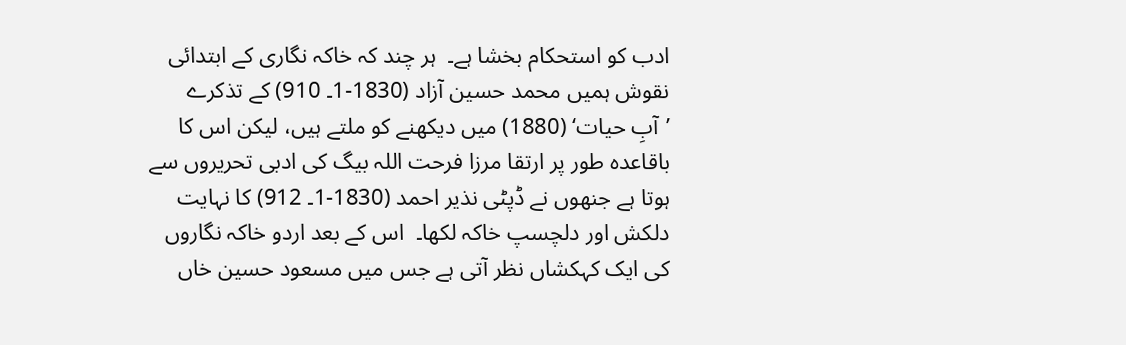ادب کو استحکام بخشا ہے۔  ہر چند کہ خاکہ نگاری کے ابتدائی نقوش ہمیں محمد حسین آزاد (1830-1۔ 910) کے تذکرے ’آبِ حیات‘ (1880) میں دیکھنے کو ملتے ہیں، لیکن اس کا باقاعدہ طور پر ارتقا مرزا فرحت اللہ بیگ کی ادبی تحریروں سے ہوتا ہے جنھوں نے ڈپٹی نذیر احمد (1830-1۔ 912) کا نہایت دلکش اور دلچسپ خاکہ لکھا۔  اس کے بعد اردو خاکہ نگاروں کی ایک کہکشاں نظر آتی ہے جس میں مسعود حسین خاں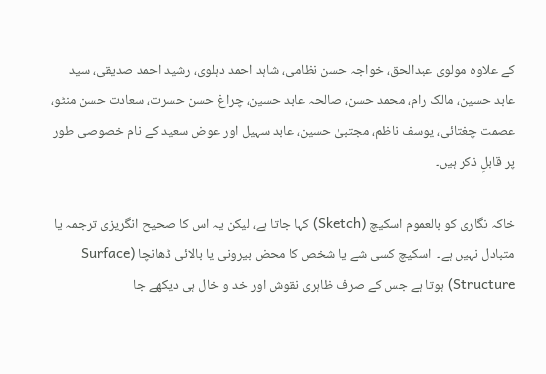کے علاوہ مولوی عبدالحق، خواجہ حسن نظامی، شاہد احمد دہلوی، رشید احمد صدیقی، سید عابد حسین، مالک رام، محمد حسن، صالحہ عابد حسین، چراغ حسن حسرت، سعادت حسن منٹو، عصمت چغتائی، یوسف ناظم، مجتبیٰ حسین، عابد سہیل اور عوض سعید کے نام خصوصی طور پر قابلِ ذکر ہیں۔

خاکہ نگاری کو بالعموم اسکیچ (Sketch) کہا جاتا ہے، لیکن یہ اس کا صحیح انگریزی ترجمہ یا متبادل نہیں ہے۔  اسکیچ کسی شے یا شخص کا محض بیرونی یا بالائی ڈھانچا (Surface Structure) ہوتا ہے جس کے صرف ظاہری نقوش اور خد و خال ہی دیکھے جا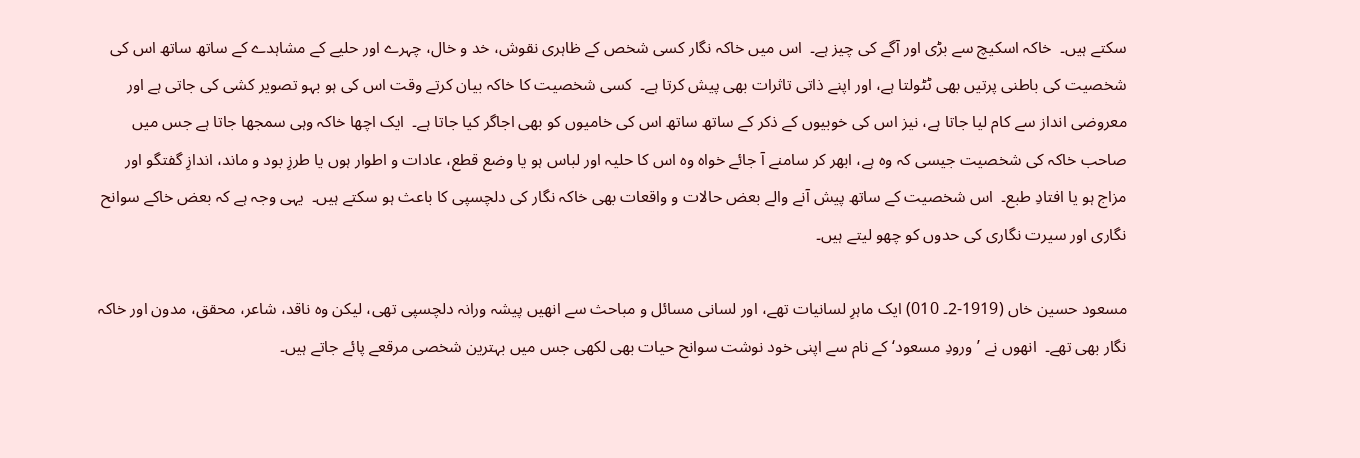سکتے ہیں۔  خاکہ اسکیچ سے بڑی اور آگے کی چیز ہے۔  اس میں خاکہ نگار کسی شخص کے ظاہری نقوش، خد و خال، چہرے اور حلیے کے مشاہدے کے ساتھ ساتھ اس کی شخصیت کی باطنی پرتیں بھی ٹٹولتا ہے، اور اپنے ذاتی تاثرات بھی پیش کرتا ہے۔  کسی شخصیت کا خاکہ بیان کرتے وقت اس کی ہو بہو تصویر کشی کی جاتی ہے اور معروضی انداز سے کام لیا جاتا ہے، نیز اس کی خوبیوں کے ذکر کے ساتھ ساتھ اس کی خامیوں کو بھی اجاگر کیا جاتا ہے۔  ایک اچھا خاکہ وہی سمجھا جاتا ہے جس میں صاحب خاکہ کی شخصیت جیسی کہ وہ ہے، ابھر کر سامنے آ جائے خواہ وہ اس کا حلیہ اور لباس ہو یا وضع قطع، عادات و اطوار ہوں یا طرزِ بود و ماند، اندازِ گفتگو اور مزاج ہو یا افتادِ طبع۔  اس شخصیت کے ساتھ پیش آنے والے بعض حالات و واقعات بھی خاکہ نگار کی دلچسپی کا باعث ہو سکتے ہیں۔  یہی وجہ ہے کہ بعض خاکے سوانح نگاری اور سیرت نگاری کی حدوں کو چھو لیتے ہیں۔

مسعود حسین خاں (1919-2۔ 010) ایک ماہرِ لسانیات تھے، اور لسانی مسائل و مباحث سے انھیں پیشہ ورانہ دلچسپی تھی، لیکن وہ ناقد، شاعر، محقق، مدون اور خاکہ نگار بھی تھے۔  انھوں نے ’ورودِ مسعود‘ کے نام سے اپنی خود نوشت سوانح حیات بھی لکھی جس میں بہترین شخصی مرقعے پائے جاتے ہیں۔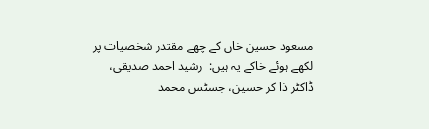مسعود حسین خاں کے چھے مقتدر شخصیات پر لکھے ہوئے خاکے یہ ہیں:  رشید احمد صدیقی، ڈاکٹر ذا کر حسین، جسٹس محمد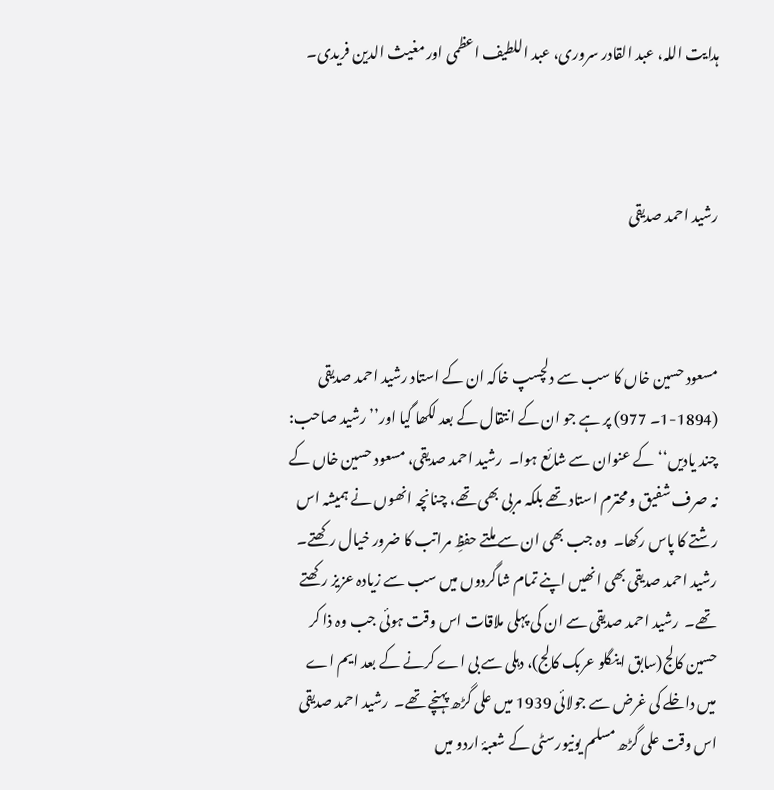ہدایت اللہ، عبد القادر سروری، عبد اللطیف اعظمی اور مغیث الدین فریدی۔



رشید احمد صدیقی



مسعود حسین خاں کا سب سے دلچسپ خاکہ ان کے استاد رشید احمد صدیقی (1894-1۔ 977) پر ہے جو ان کے انتقال کے بعد لکھا گیا اور’’رشید صاحب:  چند یادیں‘‘ کے عنوان سے شائع ہوا۔  رشید احمد صدیقی، مسعود حسین خاں کے نہ صرف شفیق و محترم استاد تھے بلکہ مربی بھی تھے، چنانچہ انھوں نے ہمیشہ اس رشتے کا پاس رکھا۔  وہ جب بھی ان سے ملتے حفظِ مراتب کا ضرور خیال رکھتے۔  رشید احمد صدیقی بھی انھیں اپنے تمام شاگردوں میں سب سے زیادہ عزیز رکھتے تھے۔  رشید احمد صدیقی سے ان کی پہلی ملاقات اس وقت ہوئی جب وہ ذا کر حسین کالج(سابق اینگلو عربک کالج)، دہلی سے بی اے کرنے کے بعد ایم اے میں داخلے کی غرض سے جولائی 1939 میں علی گڑھ پہنچے تھے۔  رشید احمد صدیقی اس وقت علی گڑھ مسلم یونیورسٹی کے شعبۂ اردو میں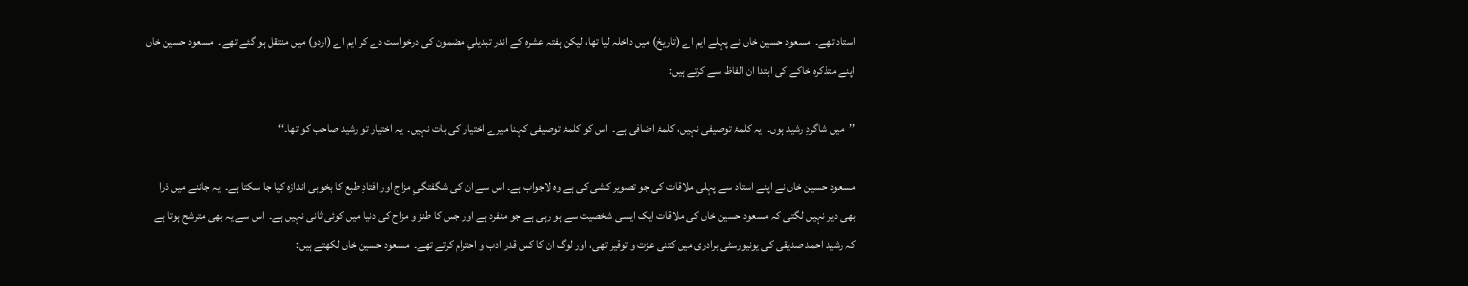استاد تھے۔  مسعود حسین خاں نے پہلے ایم اے (تاریخ) میں داخلہ لیا تھا، لیکن ہفتہ عشرہ کے اندر تبدیلیِ مضمون کی درخواست دے کر ایم اے (اردو) میں منتقل ہو گئے تھے۔  مسعود حسین خاں اپنے متذکرہ خاکے کی ابتدا ان الفاظ سے کرتے ہیں:

’’میں شاگردِ رشید ہوں۔  یہ کلمۂ توصیفی نہیں، کلمۂ اضافی ہے۔  اس کو کلمۂ توصیفی کہنا میرے اختیار کی بات نہیں۔  یہ اختیار تو رشید صاحب کو تھا۔‘‘

مسعود حسین خاں نے اپنے استاد سے پہلی ملاقات کی جو تصویر کشی کی ہے وہ لاجواب ہے۔ اس سے ان کی شگفتگیِ مزاج اور افتادِ طبع کا بخوبی اندازہ کیا جا سکتا ہے۔  یہ جاننے میں ذرا بھی دیر نہیں لگتی کہ مسعود حسین خاں کی ملاقات ایک ایسی شخصیت سے ہو رہی ہے جو منفرد ہے اور جس کا طنز و مزاح کی دنیا میں کوئی ثانی نہیں ہے۔  اس سے یہ بھی مترشح ہوتا ہے کہ رشید احمد صدیقی کی یونیورسٹی برادری میں کتنی عزت و توقیر تھی، اور لوگ ان کا کس قدر ادب و احترام کرتے تھے۔  مسعود حسین خاں لکھتے ہیں: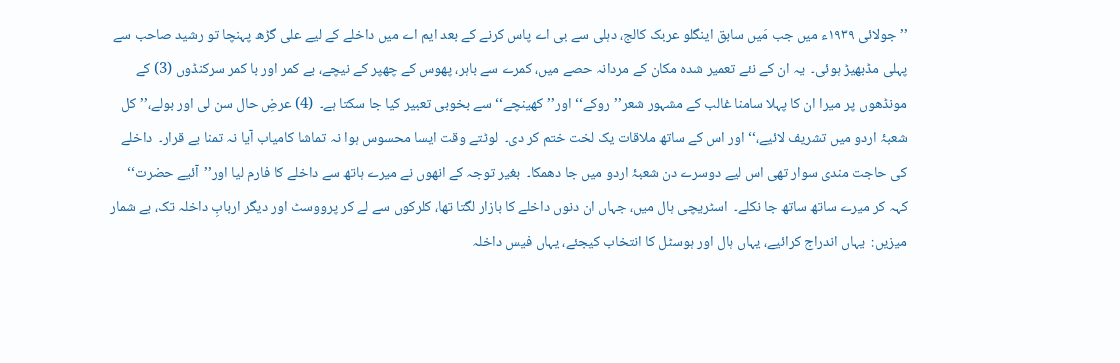’’جولائی ۱۹۳۹ء میں جب مَیں سابق اینگلو عربک کالج، دہلی سے بی اے پاس کرنے کے بعد ایم اے میں داخلے کے لیے علی گڑھ پہنچا تو رشید صاحب سے پہلی مڈبھیڑ ہوئی۔  یہ ان کے نئے تعمیر شدہ مکان کے مردانہ حصے میں، کمرے سے باہر، پھوس کے چھپر کے نیچے، بے کمر اور با کمر سرکنڈوں (3) کے مونڈھوں پر میرا ان کا پہلا سامنا غالب کے مشہور شعر’’روکے‘‘ اور’’کھینچے‘‘ سے بخوبی تعبیر کیا جا سکتا ہے۔  (4) عرضِ حال سن لی اور بولے،’’کل شعبۂ اردو میں تشریف لائیے،‘‘ اور اس کے ساتھ ملاقات یک لخت ختم کر دی۔  لوٹتے وقت ایسا محسوس ہوا نہ تماشا کامیاب آیا نہ تمنا بے قرار۔  داخلے کی حاجت مندی سوار تھی اس لیے دوسرے دن شعبۂ اردو میں جا دھمکا۔  بغیر توجہ کے انھوں نے میرے ہاتھ سے داخلے کا فارم لیا اور’’آئیے حضرت‘‘ کہہ کر میرے ساتھ ساتھ جا نکلے۔  اسٹریچی ہال میں، جہاں ان دنوں داخلے کا بازار لگتا تھا، کلرکوں سے لے کر پرووسٹ اور دیگر اربابِ داخلہ تک، بے شمار میزیں:  یہاں اندراج کرائیے، یہاں ہال اور ہوسٹل کا انتخاب کیجئے، یہاں فیس داخلہ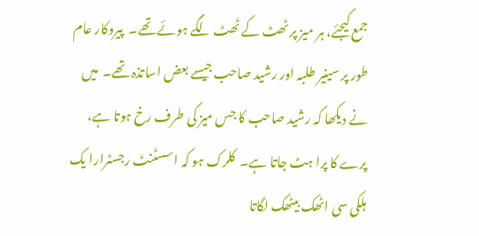جمع کیجئے، ہر میز پر ٹھٹ کے ٹھٹ لگے ہوئے تھے۔  پیروکار عام طور پر سینیر طلبہ اور رشید صاحب جیسے بعض اساتذہ تھے۔  میں نے دیکھا کہ رشید صاحب کا جس میز کی طرف رخ ہوتا ہے، پرے کا پرا ہٹ جاتا ہے۔  کلرک ہو کہ اسسٹنٹ رجسٹرارا یک ہلکی سی اٹھک بیٹھک لگاتا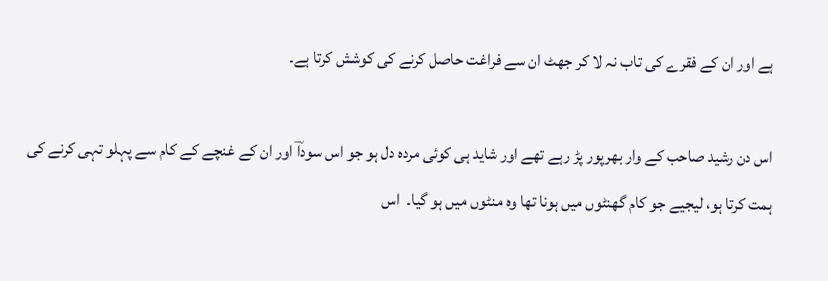ہے اور ان کے فقرے کی تاب نہ لا کر جھٹ ان سے فراغت حاصل کرنے کی کوشش کرتا ہے۔

اس دن رشید صاحب کے وار بھرپور پڑ رہے تھے اور شاید ہی کوئی مردہ دل ہو جو اس سوداؔ اور ان کے غنچے کے کام سے پہلو تہی کرنے کی ہمت کرتا ہو، لیجیے جو کام گھنٹوں میں ہونا تھا وہ منٹوں میں ہو گیا۔  اس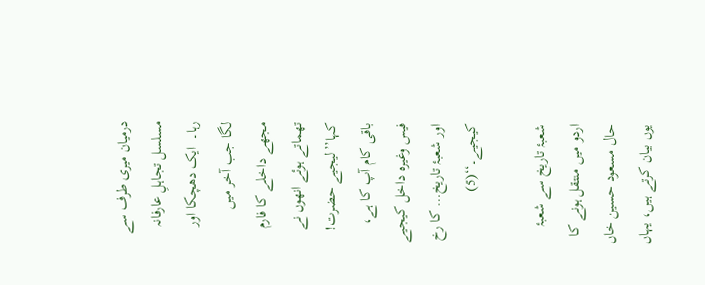درمیان میری طرف سے مسلسل تجاہلِ عارفانہ رہا۔  ایک دھچکا اور لگا جب آخر میں مجھے داخلے کا فارم تھماتے ہوئے انھوں نے کہا’’لیجیے حضرت! باقی کام آپ کا ہے، فیس وغیرہ داخل کیجیے اور شعبۂ تاریخ… کا رخ کیجیے۔‘‘(5)

شعبۂ تاریخ سے شعبۂ اردو میں منتقل ہونے کا حال مسعود حسین خاں یوں بیان کرتے ہیں، یہاں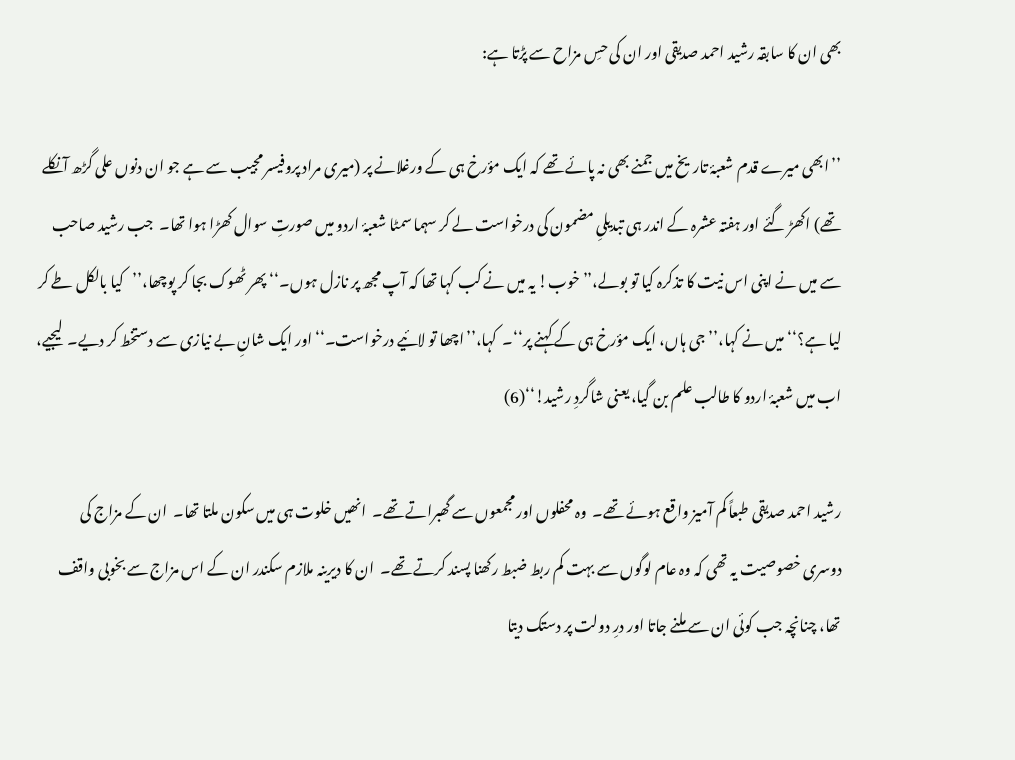بھی ان کا سابقہ رشید احمد صدیقی اور ان کی حسِ مزاح سے پڑتا ہے:

’’ابھی میرے قدم شعبۂ تاریخ میں جمنے بھی نہ پائے تھے کہ ایک مؤرخ ہی کے ورغلانے پر (میری مراد پروفیسر مجیب سے ہے جو ان دنوں علی گڑھ آنکلے تھے) اکھڑ گئے اور ہفتہ عشرہ کے اندر ہی تبدیلیِ مضمون کی درخواست لے کر سہما سمٹا شعبۂ اردو میں صورتِ سوال کھڑا ہوا تھا۔  جب رشید صاحب سے میں نے اپنی اس نیت کا تذکرہ کیا تو بولے،’’خوب! یہ میں نے کب کہا تھا کہ آپ مجھ پر نازل ہوں۔‘‘ پھر ٹھوک بجا کر پوچھا،’’کیا بالکل طے کر لیا ہے؟‘‘ میں نے کہا،’’جی ہاں، ایک مؤرخ ہی کے کہنے پر‘‘۔  کہا،’’اچھا تو لائیے درخواست۔‘‘ اور ایک شانِ بے نیازی سے دستخط کر دیے۔  لیجیے، اب میں شعبۂ اردو کا طالب علم بن گیا، یعنی شاگردِ رشید!‘‘(6)

رشید احمد صدیقی طبعاً کم آمیز واقع ہوئے تھے۔  وہ محفلوں اور مجمعوں سے گھبراتے تھے۔  انھیں خلوت ہی میں سکون ملتا تھا۔  ان کے مزاج کی دوسری خصوصیت یہ تھی کہ وہ عام لوگوں سے بہت کم ربط ضبط رکھنا پسند کرتے تھے۔  ان کا دیرینہ ملازم سکندر ان کے اس مزاج سے بخوبی واقف تھا، چنانچہ جب کوئی ان سے ملنے جاتا اور درِ دولت پر دستک دیتا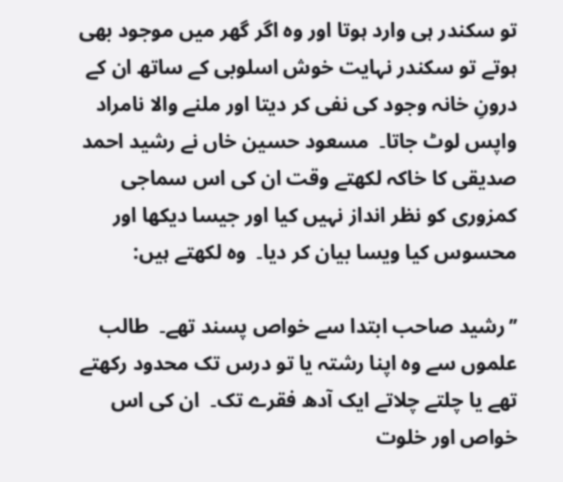تو سکندر ہی وارد ہوتا اور وہ اگر گھر میں موجود بھی ہوتے تو سکندر نہایت خوش اسلوبی کے ساتھ ان کے درونِ خانہ وجود کی نفی کر دیتا اور ملنے والا نامراد واپس لوٹ جاتا۔  مسعود حسین خاں نے رشید احمد صدیقی کا خاکہ لکھتے وقت ان کی اس سماجی کمزوری کو نظر انداز نہیں کیا اور جیسا دیکھا اور محسوس کیا ویسا بیان کر دیا۔  وہ لکھتے ہیں:

’’رشید صاحب ابتدا سے خواص پسند تھے۔  طالب علموں سے وہ اپنا رشتہ یا تو درس تک محدود رکھتے تھے یا چلتے چلاتے ایک آدھ فقرے تک۔  ان کی اس خواص اور خلوت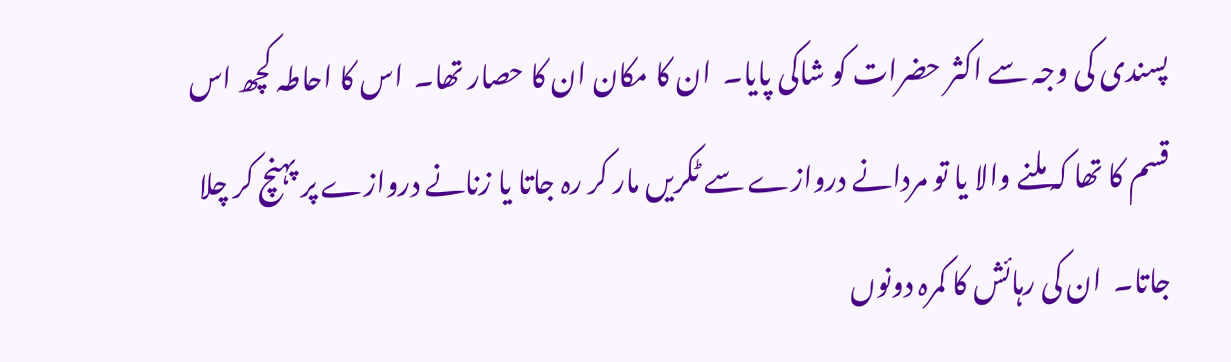پسندی کی وجہ سے اکثر حضرات کو شاکی پایا۔  ان کا مکان ان کا حصار تھا۔  اس کا احاطہ کچھ اس قسم کا تھا کہ ملنے والا یا تو مردانے دروازے سے ٹکریں مار کر رہ جاتا یا زنانے دروازے پر پہنچ کر چلا جاتا۔  ان کی رہائش کا کمرہ دونوں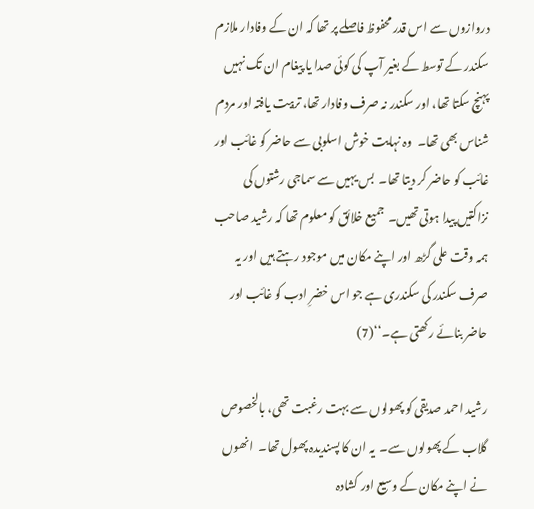دروازوں سے اس قدر محفوظ فاصلے پر تھا کہ ان کے وفادار ملازم سکندر کے توسط کے بغیر آپ کی کوئی صدا یا پیغام ان تک نہیں پہنچ سکتا تھا، اور سکندر نہ صرف وفادار تھا، تربیت یافتہ اور مردم شناس بھی تھا۔  وہ نہایت خوش اسلوبی سے حاضر کو غائب اور غائب کو حاضر کر دیتا تھا۔  بس یہیں سے سماجی رشتوں کی نزاکتیں پیدا ہوتی تھیں۔  جمیع خلائق کو معلوم تھا کہ رشید صاحب ہمہ وقت علی گڑھ اور اپنے مکان میں موجود رہتے ہیں اور یہ صرف سکندر کی سکندری ہے جو اس خضرِ ادب کو غائب اور حاضر بنائے رکھتی ہے۔‘‘(7)

رشید احمد صدیقی کو پھولوں سے بہت رغبت تھی، بالخصوص گلاب کے پھولوں سے۔  یہ ان کا پسندیدہ پھول تھا۔  انھوں نے اپنے مکان کے وسیع اور کشادہ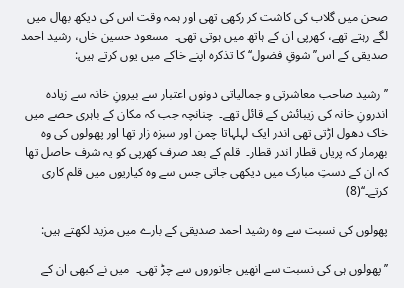صحن میں گلاب کی کاشت کر رکھی تھی اور ہمہ وقت اس کی دیکھ بھال میں لگے رہتے تھے، کھرپی ان کے ہاتھ میں ہوتی تھی۔  مسعود حسین خاں، رشید احمد صدیقی کے اس’’شوقِ فضول‘‘ کا تذکرہ اپنے خاکے میں یوں کرتے ہیں:

’’رشید صاحب معاشرتی و جمالیاتی دونوں اعتبار سے بیرونِ خانہ سے زیادہ اندرونِ خانہ کی زیبائش کے قائل تھے۔  چنانچہ جب کہ مکان کے باہری حصے میں خاک دھول اڑتی تھی اندر ایک لہلہاتا چمن اور سبزہ زار تھا اور پھولوں کی وہ بھرمار کہ پریاں قطار اندر قطار۔  قلم کے بعد صرف کھرپی کو یہ شرف حاصل تھا کہ ان کے دستِ مبارک میں دیکھی جاتی جس سے وہ کیاریوں میں قلم کاری کرتے۔‘‘(8)

پھولوں کی نسبت سے وہ رشید احمد صدیقی کے بارے میں مزید لکھتے ہیں:

’’پھولوں ہی کی نسبت سے انھیں جانوروں سے چڑ تھی۔  میں نے کبھی ان کے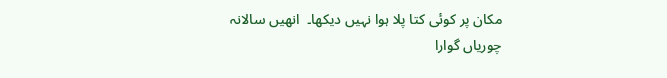مکان پر کوئی کتا پلا ہوا نہیں دیکھا۔  انھیں سالانہ چوریاں گوارا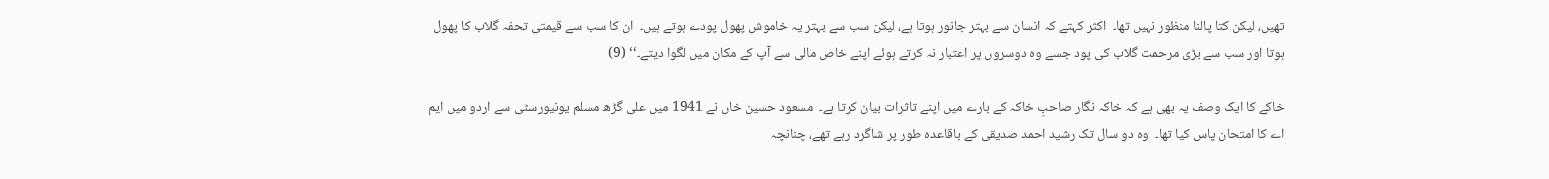تھیں، لیکن کتا پالنا منظور نہیں تھا۔  اکثر کہتے کہ انسان سے بہتر جانور ہوتا ہے، لیکن سب سے بہتر یہ خاموش پھول پودے ہوتے ہیں۔  ان کا سب سے قیمتی تحفہ گلاب کا پھول ہوتا اور سب سے بڑی مرحمت گلاب کی پود جسے وہ دوسروں پر اعتبار نہ کرتے ہوئے اپنے خاص مالی سے آپ کے مکان میں لگوا دیتے۔‘‘ (9)

خاکے کا ایک وصف یہ بھی ہے کہ خاکہ نگار صاحبِ خاکہ کے بارے میں اپنے تاثرات بیان کرتا ہے۔  مسعود حسین خاں نے 1941 میں علی گڑھ مسلم یونیورسٹی سے اردو میں ایم اے کا امتحان پاس کیا تھا۔  وہ دو سال تک رشید احمد صدیقی کے باقاعدہ طور پر شاگرد رہے تھے، چنانچہ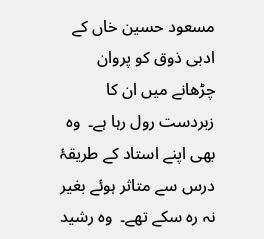مسعود حسین خاں کے ادبی ذوق کو پروان چڑھانے میں ان کا زبردست رول رہا ہے۔  وہ بھی اپنے استاد کے طریقۂ درس سے متاثر ہوئے بغیر نہ رہ سکے تھے۔  وہ رشید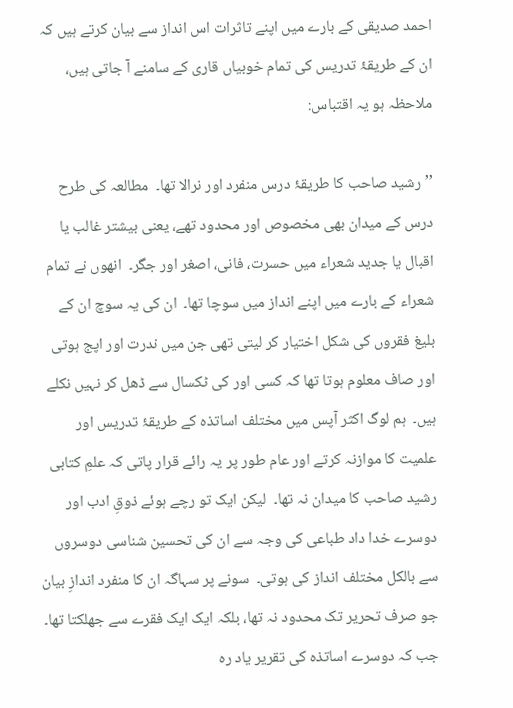احمد صدیقی کے بارے میں اپنے تاثرات اس انداز سے بیان کرتے ہیں کہ ان کے طریقۂ تدریس کی تمام خوبیاں قاری کے سامنے آ جاتی ہیں، ملاحظہ ہو یہ اقتباس:

’’رشید صاحب کا طریقۂ درس منفرد اور نرالا تھا۔  مطالعہ کی طرح درس کے میدان بھی مخصوص اور محدود تھے، یعنی بیشتر غالب یا اقبال یا جدید شعراء میں حسرت، فانی، اصغر اور جگر۔  انھوں نے تمام شعراء کے بارے میں اپنے انداز میں سوچا تھا۔  ان کی یہ سوچ ان کے بلیغ فقروں کی شکل اختیار کر لیتی تھی جن میں ندرت اور اپج ہوتی اور صاف معلوم ہوتا تھا کہ کسی اور کی ٹکسال سے ڈھل کر نہیں نکلے ہیں۔  ہم لوگ اکثر آپس میں مختلف اساتذہ کے طریقۂ تدریس اور علمیت کا موازنہ کرتے اور عام طور پر یہ رائے قرار پاتی کہ علمِ کتابی رشید صاحب کا میدان نہ تھا۔  لیکن ایک تو رچے ہوئے ذوقِ ادب اور دوسرے خدا داد طباعی کی وجہ سے ان کی تحسین شناسی دوسروں سے بالکل مختلف انداز کی ہوتی۔  سونے پر سہاگہ ان کا منفرد اندازِ بیان جو صرف تحریر تک محدود نہ تھا، بلکہ ایک ایک فقرے سے جھلکتا تھا۔  جب کہ دوسرے اساتذہ کی تقریر یاد رہ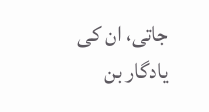جاتی، ان کی یادگار بن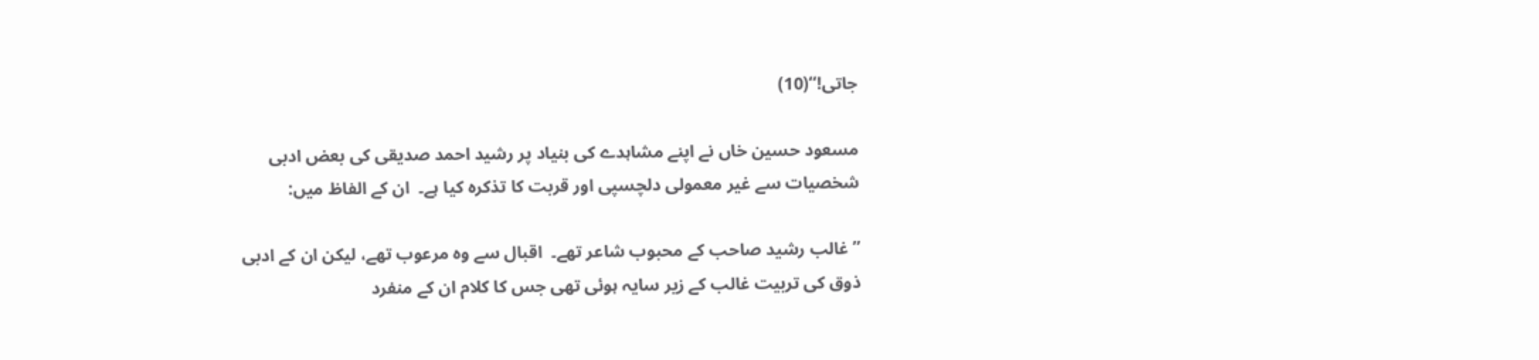جاتی!‘‘(10)

مسعود حسین خاں نے اپنے مشاہدے کی بنیاد پر رشید احمد صدیقی کی بعض ادبی شخصیات سے غیر معمولی دلچسپی اور قربت کا تذکرہ کیا ہے۔  ان کے الفاظ میں:

’’غالب رشید صاحب کے محبوب شاعر تھے۔  اقبال سے وہ مرعوب تھے، لیکن ان کے ادبی ذوق کی تربیت غالب کے زیر سایہ ہوئی تھی جس کا کلام ان کے منفرد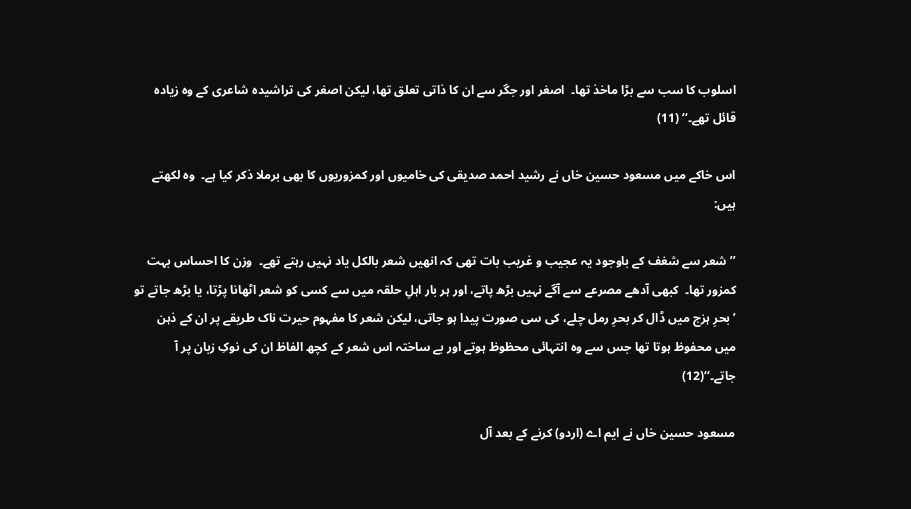اسلوب کا سب سے بڑا ماخذ تھا۔  اصغر اور جگر سے ان کا ذاتی تعلق تھا، لیکن اصغر کی تراشیدہ شاعری کے وہ زیادہ قائل تھے۔‘‘ (11)

اس خاکے میں مسعود حسین خاں نے رشید احمد صدیقی کی خامیوں اور کمزوریوں کا بھی برملا ذکر کیا ہے۔  وہ لکھتے ہیں:

’’شعر سے شغف کے باوجود یہ عجیب و غریب بات تھی کہ انھیں شعر بالکل یاد نہیں رہتے تھے۔  وزن کا احساس بہت کمزور تھا۔  کبھی آدھے مصرعے سے آگے نہیں بڑھ پاتے، اور ہر بار اہلِ حلقہ میں سے کسی کو شعر اٹھانا پڑتا، یا بڑھ جاتے تو ’بحرِ ہزج میں ڈال کر بحرِ رمل چلے، کی سی صورت پیدا ہو جاتی، لیکن شعر کا مفہوم حیرت ناک طریقے پر ان کے ذہن میں محفوظ ہوتا تھا جس سے وہ انتہائی محظوظ ہوتے اور بے ساختہ اس شعر کے کچھ الفاظ ان کی نوکِ زبان پر آ جاتے۔‘‘(12)

مسعود حسین خاں نے ایم اے (اردو) کرنے کے بعد آل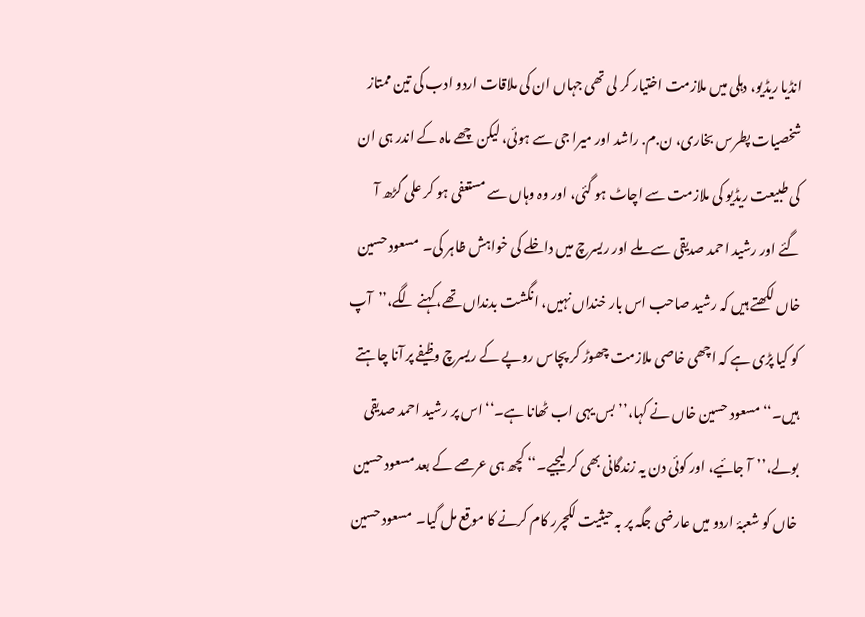انڈیا ریڈیو، دہلی میں ملازمت اختیار کر لی تھی جہاں ان کی ملاقات اردو ادب کی تین ممتاز شخصیات پطرس بخاری، ن.م. راشد اور میرا جی سے ہوئی، لیکن چھے ماہ کے اندر ہی ان کی طبیعت ریڈیو کی ملازمت سے اچاٹ ہو گئی، اور وہ وہاں سے مستعفی ہو کر علی گڑھ آ گئے اور رشید احمد صدیقی سے ملے اور ریسرچ میں داخلے کی خواہش ظاہر کی۔  مسعود حسین خاں لکھتے ہیں کہ رشید صاحب اس بار خنداں نہیں، انگشت بدنداں تھے، کہنے لگے،’’آپ کو کیا پڑی ہے کہ اچھی خاصی ملازمت چھوڑ کر پچاس روپے کے ریسرچ وظیفے پر آنا چاہتے ہیں۔‘‘ مسعود حسین خاں نے کہا،’’بس یہی اب ٹھانا ہے۔‘‘ اس پر رشید احمد صدیقی بولے،’’آ جائیے، اور کوئی دن یہ زندگانی بھی کر لیجیے۔‘‘ کچھ ہی عرصے کے بعد مسعود حسین خاں کو شعبۂ اردو میں عارضی جگہ پر بہ حیثیت لکچرر کام کرنے کا موقع مل گیا۔  مسعود حسین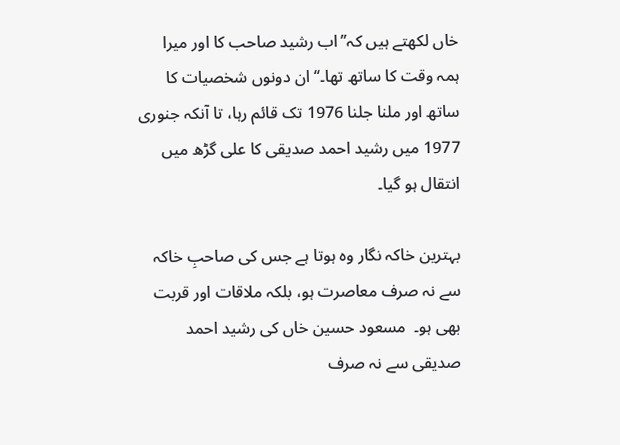خاں لکھتے ہیں کہ’’اب رشید صاحب کا اور میرا ہمہ وقت کا ساتھ تھا۔‘‘ ان دونوں شخصیات کا ساتھ اور ملنا جلنا 1976 تک قائم رہا، تا آنکہ جنوری 1977 میں رشید احمد صدیقی کا علی گڑھ میں انتقال ہو گیا۔

بہترین خاکہ نگار وہ ہوتا ہے جس کی صاحبِ خاکہ سے نہ صرف معاصرت ہو، بلکہ ملاقات اور قربت بھی ہو۔  مسعود حسین خاں کی رشید احمد صدیقی سے نہ صرف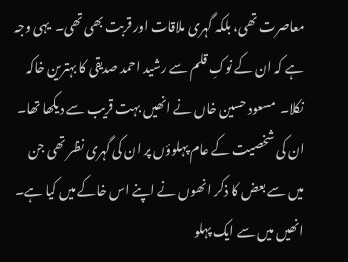معاصرت تھی، بلکہ گہری ملاقات اور قربت بھی تھی۔  یہی وجہ ہے کہ ان کے نوکِ قلم سے رشید احمد صدیقی کا بہترین خاکہ نکلا۔  مسعود حسین خاں نے انھیں بہت قریب سے دیکھا تھا۔  ان کی شخصیت کے عام پہلوؤں پر ان کی گہری نظر تھی جن میں سے بعض کا ذکر انھوں نے اپنے اس خاکے میں کیا ہے۔  انھیں میں سے ایک پہلو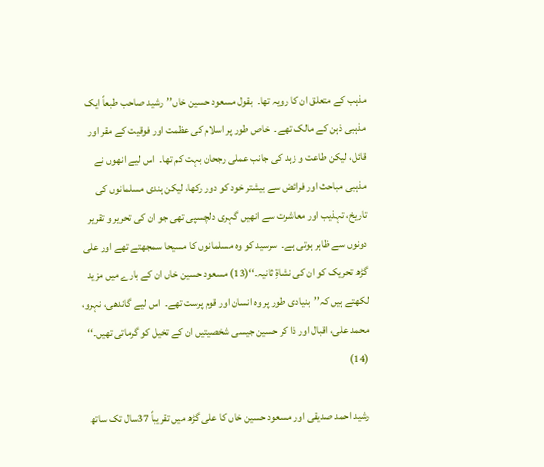مذہب کے متعلق ان کا رویہ تھا۔  بقول مسعود حسین خاں’’رشید صاحب طبعاً ایک مذہبی ذہن کے مالک تھے۔  خاص طور پر اسلام کی عظمت اور فوقیت کے مقر اور قائل، لیکن طاعت و زہد کی جانب عملی رجحان بہت کم تھا۔  اس لیے انھوں نے مذہبی مباحث اور فرائض سے بیشتر خود کو دور رکھا، لیکن ہندی مسلمانوں کی تاریخ، تہذیب اور معاشرت سے انھیں گہری دلچسپی تھی جو ان کی تحریر و تقریر دونوں سے ظاہر ہوتی ہے۔  سرسید کو وہ مسلمانوں کا مسیحا سمجھتے تھے اور علی گڑھ تحریک کو ان کی نشاۃِ ثانیہ۔‘‘(13) مسعود حسین خاں ان کے بارے میں مزید لکھتے ہیں کہ’’بنیادی طور پر وہ انسان اور قوم پرست تھے۔  اس لیے گاندھی، نہرو، محمد علی، اقبال اور ذا کر حسین جیسی شخصیتیں ان کے تخیل کو گرماتی تھیں۔‘‘ (14)

رشید احمد صدیقی اور مسعود حسین خاں کا علی گڑھ میں تقریباً 37سال تک ساتھ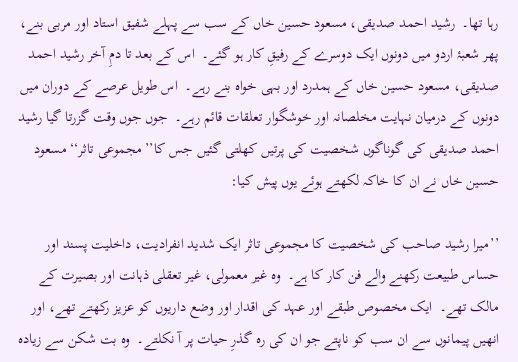رہا تھا۔  رشید احمد صدیقی، مسعود حسین خاں کے سب سے پہلے شفیق استاد اور مربی بنے، پھر شعبۂ اردو میں دونوں ایک دوسرے کے رفیقِ کار ہو گئے۔  اس کے بعد تا دمِ آخر رشید احمد صدیقی، مسعود حسین خاں کے ہمدرد اور بہی خواہ بنے رہے۔  اس طویل عرصے کے دوران میں دونوں کے درمیان نہایت مخلصانہ اور خوشگوار تعلقات قائم رہے۔  جوں جوں وقت گزرتا گیا رشید احمد صدیقی کی گوناگوں شخصیت کی پرتیں کھلتی گئیں جس کا’’مجموعی تاثر‘‘ مسعود حسین خاں نے ان کا خاکہ لکھتے ہوئے یوں پیش کیا:

’’میرا رشید صاحب کی شخصیت کا مجموعی تاثر ایک شدید انفرادیت، داخلیت پسند اور حساس طبیعت رکھنے والے فن کار کا ہے۔  وہ غیر معمولی، غیر تعقلی ذہانت اور بصیرت کے مالک تھے۔  ایک مخصوص طبقے اور عہد کی اقدار اور وضع داریوں کو عزیز رکھتے تھے، اور انھیں پیمانوں سے ان سب کو ناپتے جو ان کی رہ گذرِ حیات پر آ نکلتے۔  وہ بت شکن سے زیادہ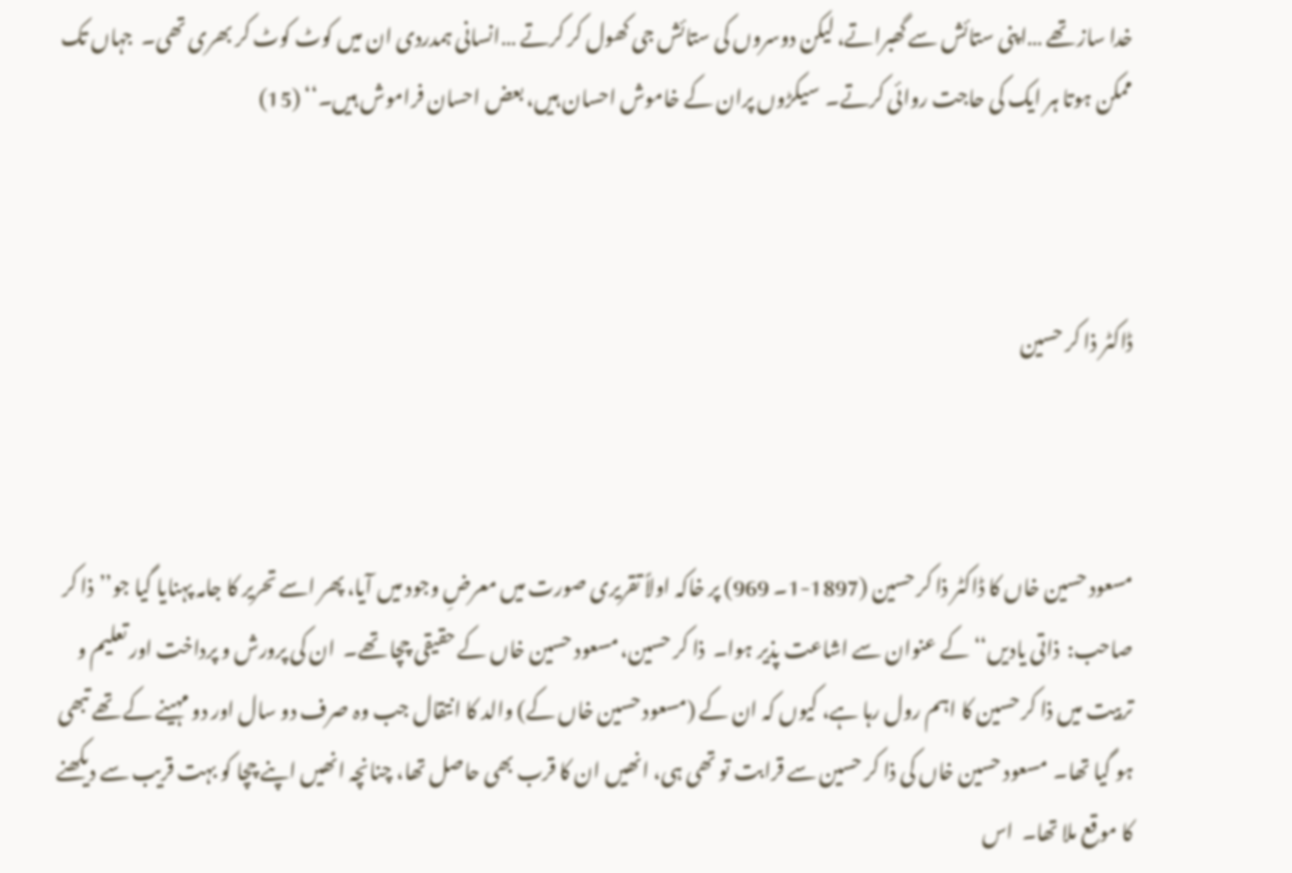خدا ساز تھے …اپنی ستائش سے گھبراتے، لیکن دوسروں کی ستائش جی کھول کر کرتے …انسانی ہمدردی ان میں کوٹ کوٹ کر بھری تھی۔  جہاں تک ممکن ہوتا ہر ایک کی حاجت روائی کرتے۔  سیکڑوں پران کے خاموش احسان ہیں، بعض احسان فراموش ہیں۔‘‘ (15)



ڈاکٹر ذا کر حسین



مسعود حسین خاں کا ڈاکٹر ذا کر حسین (1897-1۔ 969) پر خاکہ اولاً تقریری صورت میں معرضِ وجود میں آیا، پھر اسے تحریر کا جامہ پہنایا گیا جو’’ذا کر صاحب:  ذاتی یادیں‘‘ کے عنوان سے اشاعت پذیر ہوا۔  ذا کر حسین، مسعود حسین خاں کے حقیقی چچا تھے۔  ان کی پرورش و پرداخت اور تعلیم و تربیت میں ذا کر حسین کا اہم رول رہا ہے، کیوں کہ ان کے (مسعود حسین خاں کے) والد کا انتقال جب وہ صرف دو سال اور دو مہینے کے تھے تبھی ہو گیا تھا۔  مسعود حسین خاں کی ذا کر حسین سے قرابت تو تھی ہی، انھیں ان کا قرب بھی حاصل تھا، چنانچہ انھیں اپنے چچا کو بہت قریب سے دیکھنے کا موقع ملا تھا۔  اس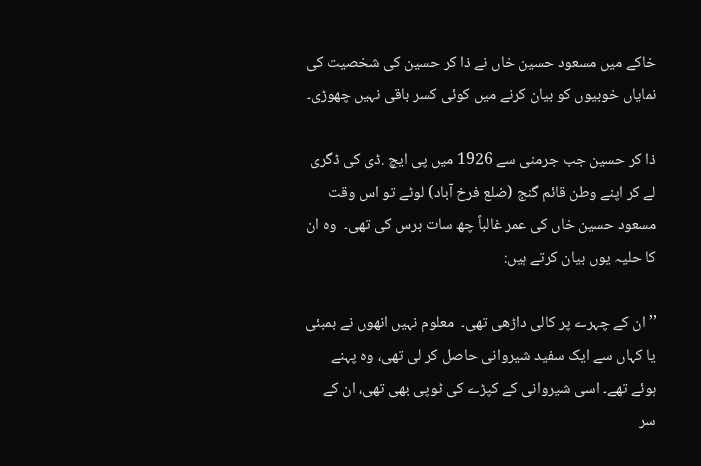خاکے میں مسعود حسین خاں نے ذا کر حسین کی شخصیت کی نمایاں خوبیوں کو بیان کرنے میں کوئی کسر باقی نہیں چھوڑی۔

ذا کر حسین جب جرمنی سے 1926 میں پی ایچ .ڈی کی ڈگری لے کر اپنے وطن قائم گنج (ضلع فرخ آباد) لوٹے تو اس وقت مسعود حسین خاں کی عمر غالباً چھ سات برس کی تھی۔  وہ ان کا حلیہ یوں بیان کرتے ہیں:

’’ان کے چہرے پر کالی داڑھی تھی۔  معلوم نہیں انھوں نے بمبئی یا کہاں سے ایک سفید شیروانی حاصل کر لی تھی، وہ پہنے ہوئے تھے۔ اسی شیروانی کے کپڑے کی ٹوپی بھی تھی، ان کے سر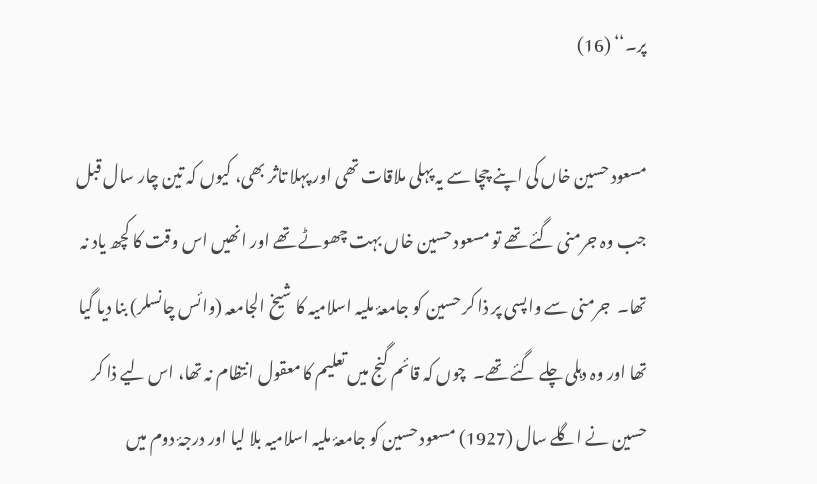پر۔‘‘ (16)

مسعود حسین خاں کی اپنے چچا سے یہ پہلی ملاقات تھی اور پہلا تاثر بھی، کیوں کہ تین چار سال قبل جب وہ جرمنی گئے تھے تو مسعود حسین خاں بہت چھوٹے تھے اور انھیں اس وقت کا کچھ یاد نہ تھا۔  جرمنی سے واپسی پر ذا کر حسین کو جامعۂ ملیہ اسلامیہ کا شیخ الجامعہ (وائس چانسلر) بنا دیا گیا تھا اور وہ دہلی چلے گئے تھے۔  چوں کہ قائم گنج میں تعلیم کا معقول انتظام نہ تھا، اس لیے ذا کر حسین نے اگلے سال (1927) مسعود حسین کو جامعۂ ملیہ اسلامیہ بلا لیا اور درجۂ دوم میں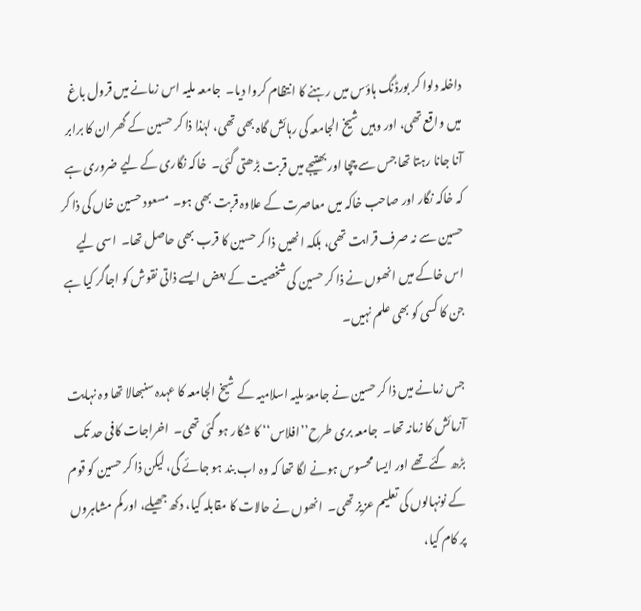داخلہ دلوا کر بورڈنگ ہاؤس میں رہنے کا انتظام کروا دیا۔  جامعہ ملیہ اس زمانے میں قرول باغ میں واقع تھی، اور وہیں شیخ الجامعہ کی رہائش گاہ بھی تھی، لہٰذا ذا کر حسین کے گھر ان کا برابر آنا جانا رہتا تھا جس سے چچا اور بھتیجے میں قربت بڑھتی گئی۔  خاکہ نگاری کے لیے ضروری ہے کہ خاکہ نگار اور صاحب خاکہ میں معاصرت کے علاوہ قربت بھی ہو۔  مسعود حسین خاں کی ذا کر حسین سے نہ صرف قرابت تھی، بلکہ انھیں ذا کر حسین کا قرب بھی حاصل تھا۔  اسی لیے اس خاکے میں انھوں نے ذا کر حسین کی شخصیت کے بعض ایسے ذاتی نقوش کو اجاگر کیا ہے جن کا کسی کو بھی علم نہیں۔

جس زمانے میں ذا کر حسین نے جامعۂ ملیہ اسلامیہ کے شیخ الجامعہ کا عہدہ سنبھالا تھا وہ نہایت آزمائش کا زمانہ تھا۔  جامعہ بری طرح’’افلاس‘‘ کا شکار ہو گئی تھی۔  اخراجات کافی حد تک بڑھ گئے تھے اور ایسا محسوس ہونے لگا تھا کہ وہ اب بند ہو جائے گی، لیکن ذا کر حسین کو قوم کے نونہالوں کی تعلیم عزیز تھی۔  انھوں نے حالات کا مقابلہ کیا، دکھ جھیلے، اور کم مشاہروں پر کام کیا،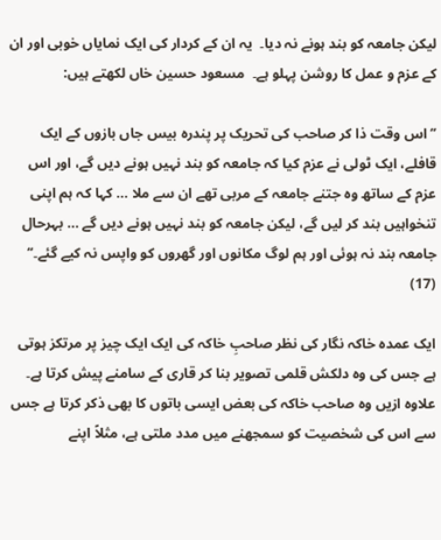لیکن جامعہ کو بند ہونے نہ دیا۔  یہ ان کے کردار کی ایک نمایاں خوبی اور ان کے عزم و عمل کا روشن پہلو ہے۔  مسعود حسین خاں لکھتے ہیں:

’’اس وقت ذا کر صاحب کی تحریک پر پندرہ بیس جاں بازوں کے ایک قافلے، ایک ٹولی نے عزم کیا کہ جامعہ کو بند نہیں ہونے دیں گے، اور اس عزم کے ساتھ وہ جتنے جامعہ کے مربی تھے ان سے ملا … کہا کہ ہم اپنی تنخواہیں بند کر لیں گے، لیکن جامعہ کو بند نہیں ہونے دیں گے … بہرحال جامعہ بند نہ ہوئی اور ہم لوگ مکانوں اور گھروں کو واپس نہ کیے گئے۔‘‘ (17)

ایک عمدہ خاکہ نگار کی نظر صاحبِ خاکہ کی ایک ایک چیز پر مرتکز ہوتی ہے جس کی وہ دلکش قلمی تصویر بنا کر قاری کے سامنے پیش کرتا ہے۔  علاوہ ازیں وہ صاحب خاکہ کی بعض ایسی باتوں کا بھی ذکر کرتا ہے جس سے اس کی شخصیت کو سمجھنے میں مدد ملتی ہے، مثلاً اپنے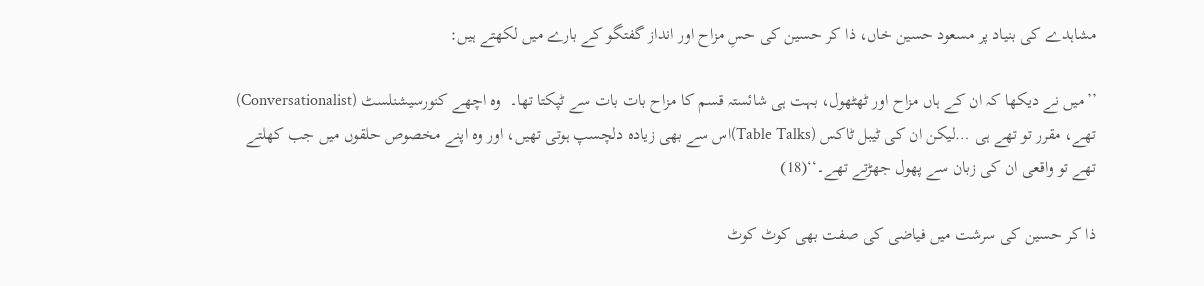مشاہدے کی بنیاد پر مسعود حسین خاں، ذا کر حسین کی حسِ مزاح اور انداز گفتگو کے بارے میں لکھتے ہیں:

’’میں نے دیکھا کہ ان کے ہاں مزاح اور ٹھٹھول، بہت ہی شائستہ قسم کا مزاح بات بات سے ٹپکتا تھا۔  وہ اچھے کنورسیشنلسٹ (Conversationalist) تھے، مقرر تو تھے ہی …لیکن ان کی ٹیبل ٹاکس (Table Talks)اس سے بھی زیادہ دلچسپ ہوتی تھیں، اور وہ اپنے مخصوص حلقوں میں جب کھلتے تھے تو واقعی ان کی زبان سے پھول جھڑتے تھے۔‘‘(18)

ذا کر حسین کی سرشت میں فیاضی کی صفت بھی کوٹ کوٹ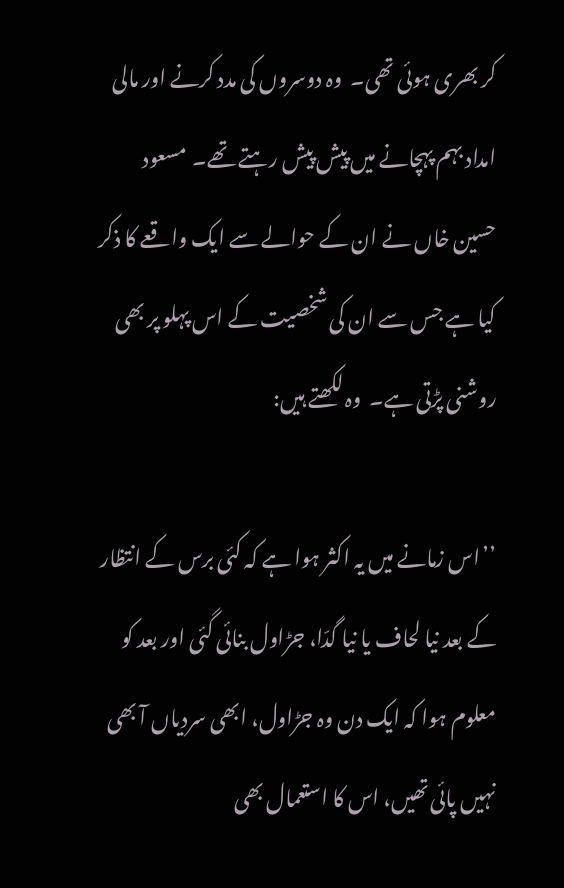کر بھری ہوئی تھی۔  وہ دوسروں کی مدد کرنے اور مالی امداد بہم پہچانے میں پیش پیش رہتے تھے۔  مسعود حسین خاں نے ان کے حوالے سے ایک واقعے کا ذکر کیا ہے جس سے ان کی شخصیت کے اس پہلو پر بھی روشنی پڑتی ہے۔  وہ لکھتے ہیں:

’’اس زمانے میں یہ اکثر ہوا ہے کہ کئی برس کے انتظار کے بعد نیا لحاف یا نیا گدّا، جڑاول بنائی گئی اور بعد کو معلوم ہوا کہ ایک دن وہ جڑاول، ابھی سردیاں آ بھی نہیں پائی تھیں، اس کا استعمال بھی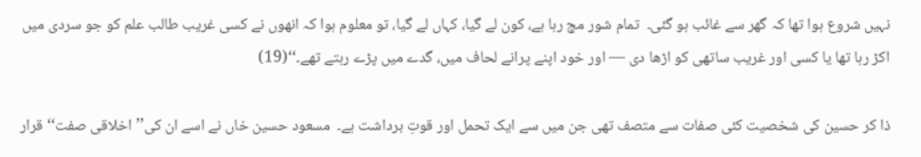نہیں شروع ہوا تھا کہ گھر سے غائب ہو گئی۔  تمام شور مچ رہا ہے، کون لے گیا، کہاں لے گیا، تو معلوم ہوا کہ انھوں نے کسی غریب طالب علم کو جو سردی میں اکڑ رہا تھا یا کسی اور غریب ساتھی کو اڑھا دی — اور خود اپنے پرانے لحاف میں، گدے میں پڑے رہتے تھے۔‘‘(19)

ذا کر حسین کی شخصیت کئی صفات سے متصف تھی جن میں سے ایک تحمل اور قوتِ برداشت ہے۔  مسعود حسین خاں نے اسے ان کی’’اخلاقی صفت‘‘ قرار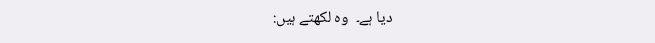دیا ہے۔  وہ لکھتے ہیں: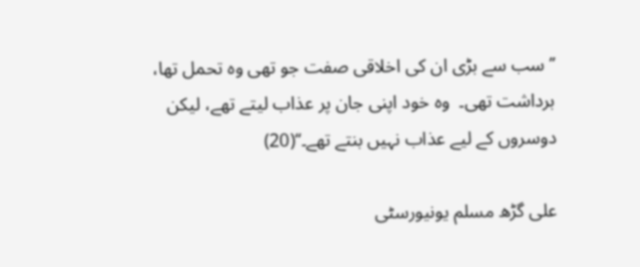’’سب سے بڑی ان کی اخلاقی صفت جو تھی وہ تحمل تھا، برداشت تھی۔  وہ خود اپنی جان پر عذاب لیتے تھے، لیکن دوسروں کے لیے عذاب نہیں بنتے تھے۔‘‘(20)

علی گڑھ مسلم یونیورسٹی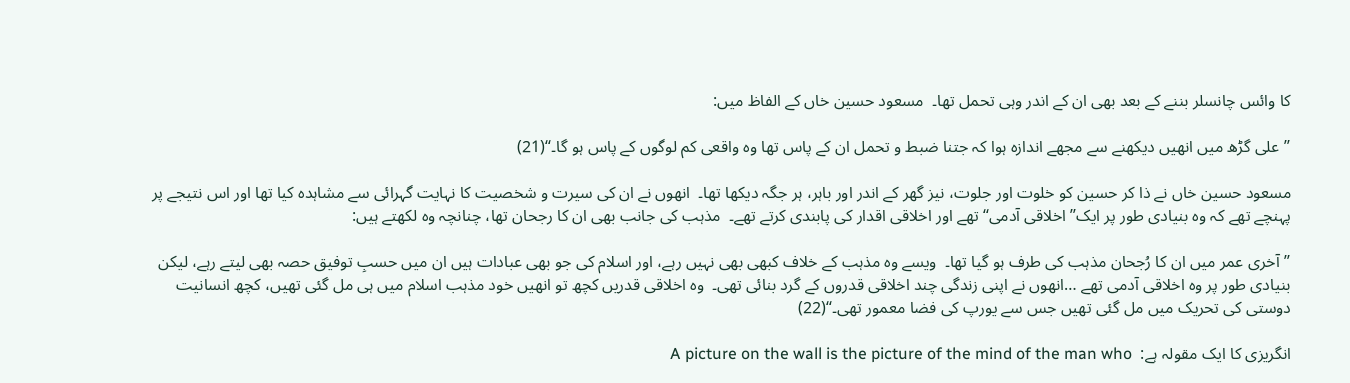کا وائس چانسلر بننے کے بعد بھی ان کے اندر وہی تحمل تھا۔  مسعود حسین خاں کے الفاظ میں:

’’علی گڑھ میں انھیں دیکھنے سے مجھے اندازہ ہوا کہ جتنا ضبط و تحمل ان کے پاس تھا وہ واقعی کم لوگوں کے پاس ہو گا۔‘‘(21)

مسعود حسین خاں نے ذا کر حسین کو خلوت اور جلوت، نیز گھر کے اندر اور باہر، ہر جگہ دیکھا تھا۔  انھوں نے ان کی سیرت و شخصیت کا نہایت گہرائی سے مشاہدہ کیا تھا اور اس نتیجے پر پہنچے تھے کہ وہ بنیادی طور پر ایک’’اخلاقی آدمی‘‘ تھے اور اخلاقی اقدار کی پابندی کرتے تھے۔  مذہب کی جانب بھی ان کا رجحان تھا، چنانچہ وہ لکھتے ہیں:

’’آخری عمر میں ان کا رُجحان مذہب کی طرف ہو گیا تھا۔  ویسے وہ مذہب کے خلاف کبھی بھی نہیں رہے، اور اسلام کی جو بھی عبادات ہیں ان میں حسبِ توفیق حصہ بھی لیتے رہے، لیکن بنیادی طور پر وہ اخلاقی آدمی تھے …انھوں نے اپنی زندگی چند اخلاقی قدروں کے گرد بنائی تھی۔  وہ اخلاقی قدریں کچھ تو انھیں خود مذہب اسلام میں ہی مل گئی تھیں، کچھ انسانیت دوستی کی تحریک میں مل گئی تھیں جس سے یورپ کی فضا معمور تھی۔‘‘(22)

انگریزی کا ایک مقولہ ہے:  A picture on the wall is the picture of the mind of the man who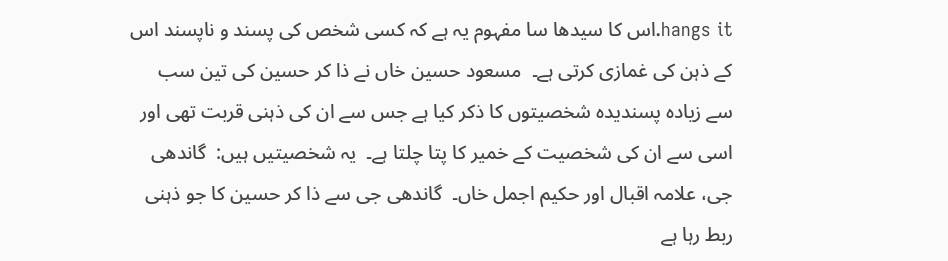hangs it.اس کا سیدھا سا مفہوم یہ ہے کہ کسی شخص کی پسند و ناپسند اس کے ذہن کی غمازی کرتی ہے۔  مسعود حسین خاں نے ذا کر حسین کی تین سب سے زیادہ پسندیدہ شخصیتوں کا ذکر کیا ہے جس سے ان کی ذہنی قربت تھی اور اسی سے ان کی شخصیت کے خمیر کا پتا چلتا ہے۔  یہ شخصیتیں ہیں:  گاندھی جی، علامہ اقبال اور حکیم اجمل خاں۔  گاندھی جی سے ذا کر حسین کا جو ذہنی ربط رہا ہے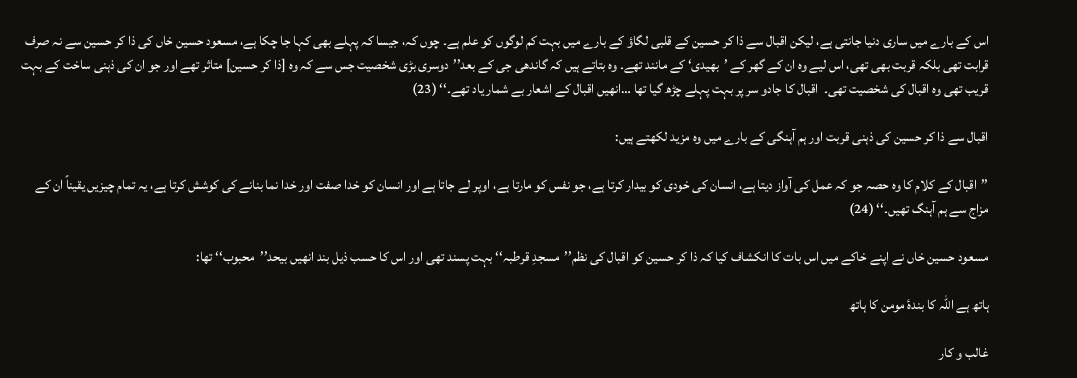اس کے بارے میں ساری دنیا جانتی ہے، لیکن اقبال سے ذا کر حسین کے قلبی لگاؤ کے بارے میں بہت کم لوگوں کو علم ہے۔ چوں کہ، جیسا کہ پہلے بھی کہا جا چکا ہے، مسعود حسین خاں کی ذا کر حسین سے نہ صرف قرابت تھی بلکہ قربت بھی تھی، اس لیے وہ ان کے گھر کے ’بھیدی‘ کے مانند تھے۔ وہ بتاتے ہیں کہ گاندھی جی کے بعد’’دوسری بڑی شخصیت جس سے کہ وہ [ذا کر حسین] متاثر تھے اور جو ان کی ذہنی ساخت کے بہت قریب تھی وہ اقبال کی شخصیت تھی۔  اقبال کا جادو سر پر بہت پہلے چڑھ گیا تھا …انھیں اقبال کے اشعار بے شمار یاد تھے۔‘‘ (23)

اقبال سے ذا کر حسین کی ذہنی قربت اور ہم آہنگی کے بارے میں وہ مزید لکھتے ہیں:

’’اقبال کے کلام کا وہ حصہ جو کہ عمل کی آواز دیتا ہے، انسان کی خودی کو بیدار کرتا ہے، جو نفس کو مارتا ہے، اوپر لے جاتا ہے اور انسان کو خدا صفت اور خدا نما بنانے کی کوشش کرتا ہے، یہ تمام چیزیں یقیناً ان کے مزاج سے ہم آہنگ تھیں۔‘‘ (24)

مسعود حسین خاں نے اپنے خاکے میں اس بات کا انکشاف کیا کہ ذا کر حسین کو اقبال کی نظم’’مسجدِ قرطبہ‘‘ بہت پسند تھی اور اس کا حسب ذیل بند انھیں بیحد’’محبوب‘‘ تھا:

ہاتھ ہے اللہ کا بندۂ مومن کا ہاتھ

غالب و کار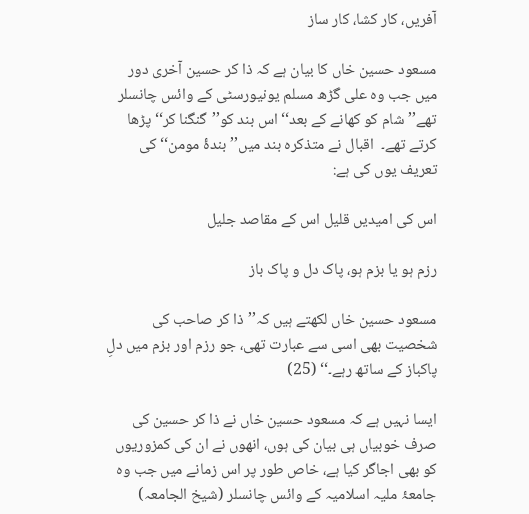آفریں، کار کشا، کار ساز

مسعود حسین خاں کا بیان ہے کہ ذا کر حسین آخری دور میں جب وہ علی گڑھ مسلم یونیورسٹی کے وائس چانسلر تھے’’شام کو کھانے کے بعد‘‘ اس بند کو’’گنگنا کر‘‘ پڑھا کرتے تھے۔  اقبال نے متذکرہ بند میں’’بندۂ مومن‘‘ کی تعریف یوں کی ہے:

اس کی امیدیں قلیل اس کے مقاصد جلیل

رزم ہو یا بزم ہو، پاک دل و پاک باز

مسعود حسین خاں لکھتے ہیں کہ’’ذا کر صاحب کی شخصیت بھی اسی سے عبارت تھی، جو رزم اور بزم میں دلِ پاکباز کے ساتھ رہے۔‘‘ (25)

ایسا نہیں ہے کہ مسعود حسین خاں نے ذا کر حسین کی صرف خوبیاں ہی بیان کی ہوں، انھوں نے ان کی کمزوریوں کو بھی اجاگر کیا ہے، خاص طور پر اس زمانے میں جب وہ جامعۂ ملیہ اسلامیہ کے وائس چانسلر (شیخ الجامعہ)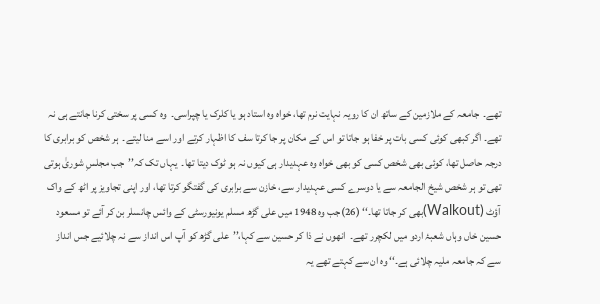تھے۔  جامعہ کے ملازمین کے ساتھ ان کا رویہ نہایت نرم تھا، خواہ وہ استاد ہو یا کلرک یا چپراسی۔  وہ کسی پر سختی کرنا جانتے ہی نہ تھے۔ اگر کبھی کوئی کسی بات پر خفا ہو جاتا تو اس کے مکان پر جا کرتا سف کا اظہار کرتے اور اسے منا لیتے۔  ہر شخص کو برابری کا درجہ حاصل تھا، کوئی بھی شخص کسی کو بھی خواہ وہ عہدیدار ہی کیوں نہ ہو ٹوک دیتا تھا۔  یہاں تک کہ’’جب مجلسِ شوریٰ ہوتی تھی تو ہر شخص شیخ الجامعہ سے یا دوسرے کسی عہدیدار سے، خازن سے برابری کی گفتگو کرتا تھا، اور اپنی تجاویز پر اٹھ کے واک آؤٹ (Walkout)بھی کر جاتا تھا۔‘‘ (26)جب وہ 1948 میں علی گڑھ مسلم یونیورسٹی کے وائس چانسلر بن کر آئے تو مسعود حسین خاں وہاں شعبۂ اردو میں لکچرر تھے۔  انھوں نے ذا کر حسین سے کہا،’’علی گڑھ کو آپ اس انداز سے نہ چلائیے جس انداز سے کہ جامعہ ملیہ چلائی ہے۔‘‘ وہ ان سے کہتے تھے یہ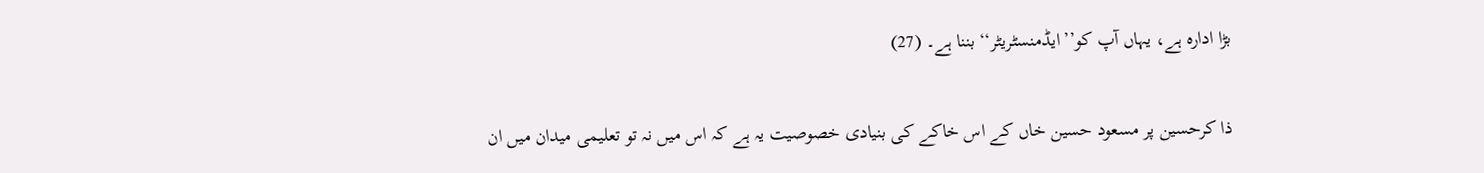بڑا ادارہ ہے، یہاں آپ کو’’ایڈمنسٹریٹر‘‘ بننا ہے۔ (27)

ذا کرحسین پر مسعود حسین خاں کے اس خاکے کی بنیادی خصوصیت یہ ہے کہ اس میں نہ تو تعلیمی میدان میں ان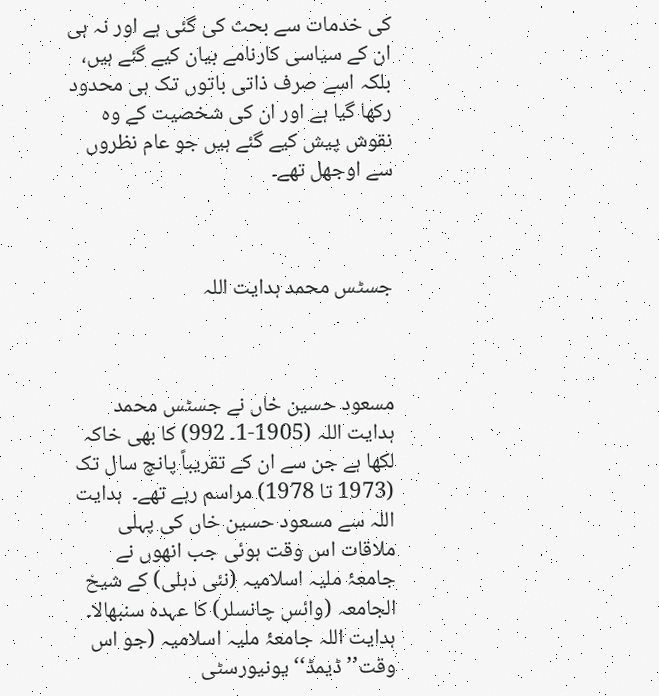کی خدمات سے بحث کی گئی ہے اور نہ ہی ان کے سیاسی کارنامے بیان کیے گئے ہیں، بلکہ اسے صرف ذاتی باتوں تک ہی محدود رکھا گیا ہے اور ان کی شخصیت کے وہ نقوش پیش کیے گئے ہیں جو عام نظروں سے اوجھل تھے۔



جسٹس محمد ہدایت اللہ



مسعود حسین خاں نے جسٹس محمد ہدایت اللہ (1905-1۔ 992) کا بھی خاکہ لکھا ہے جن سے ان کے تقریباً پانچ سال تک (1973 تا 1978) مراسم رہے تھے۔  ہدایت اللہ سے مسعود حسین خاں کی پہلی ملاقات اس وقت ہوئی جب انھوں نے جامعۂ ملیہ اسلامیہ (نئی دہلی) کے شیخ الجامعہ (وائس چانسلر) کا عہدہ سنبھالا۔  ہدایت اللہ جامعۂ ملیہ اسلامیہ (جو اس وقت’’ڈیمڈ‘‘ یونیورسٹی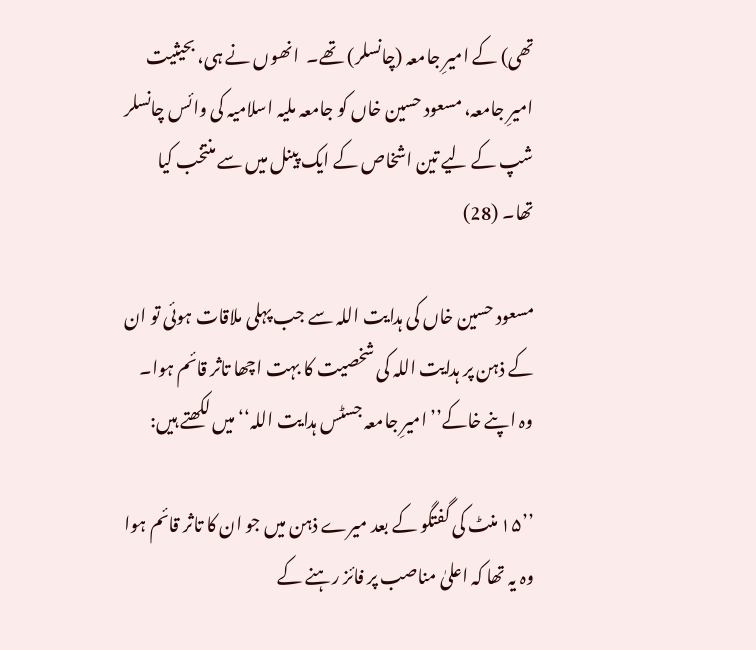تھی) کے امیرِ جامعہ (چانسلر) تھے۔  انھوں نے ہی، بحیثیت امیرِ جامعہ، مسعود حسین خاں کو جامعہ ملیہ اسلامیہ کی وائس چانسلر شپ کے لیے تین اشخاص کے ایک پینل میں سے منتخب کیا تھا۔ (28)

مسعود حسین خاں کی ہدایت اللہ سے جب پہلی ملاقات ہوئی تو ان کے ذہن پر ہدایت اللہ کی شخصیت کا بہت اچھا تاثر قائم ہوا۔  وہ اپنے خاکے’’امیرِ جامعہ جسٹس ہدایت اللہ‘‘ میں لکھتے ہیں:

’’۱۵ منٹ کی گفتگو کے بعد میرے ذہن میں جو ان کا تاثر قائم ہوا وہ یہ تھا کہ اعلیٰ مناصب پر فائز رہنے کے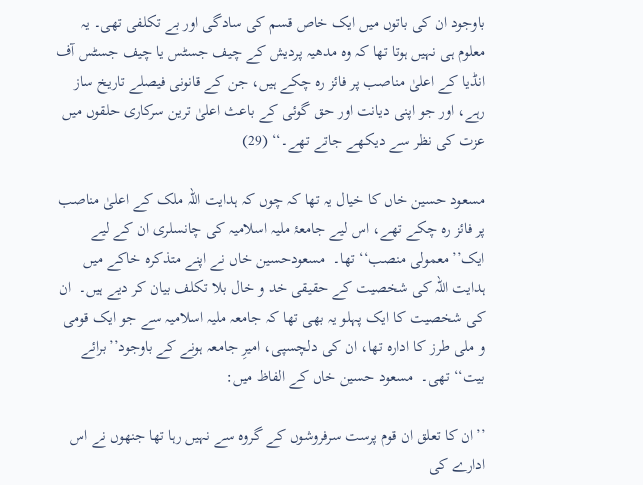باوجود ان کی باتوں میں ایک خاص قسم کی سادگی اور بے تکلفی تھی۔ یہ معلوم ہی نہیں ہوتا تھا کہ وہ مدھیہ پردیش کے چیف جسٹس یا چیف جسٹس آف انڈیا کے اعلیٰ مناصب پر فائز رہ چکے ہیں، جن کے قانونی فیصلے تاریخ ساز رہے، اور جو اپنی دیانت اور حق گوئی کے باعث اعلیٰ ترین سرکاری حلقوں میں عزت کی نظر سے دیکھے جاتے تھے۔‘‘ (29)

مسعود حسین خاں کا خیال یہ تھا کہ چوں کہ ہدایت اللہ ملک کے اعلیٰ مناصب پر فائز رہ چکے تھے، اس لیے جامعۂ ملیہ اسلامیہ کی چانسلری ان کے لیے ایک’’معمولی منصب‘‘ تھا۔  مسعودحسین خاں نے اپنے متذکرہ خاکے میں ہدایت اللہ کی شخصیت کے حقیقی خد و خال بلا تکلف بیان کر دیے ہیں۔  ان کی شخصیت کا ایک پہلو یہ بھی تھا کہ جامعہ ملیہ اسلامیہ سے جو ایک قومی و ملی طرز کا ادارہ تھا، ان کی دلچسپی، امیرِ جامعہ ہونے کے باوجود’’برائے بیت‘‘ تھی۔  مسعود حسین خاں کے الفاظ میں:

’’ان کا تعلق ان قوم پرست سرفروشوں کے گروہ سے نہیں رہا تھا جنھوں نے اس ادارے کی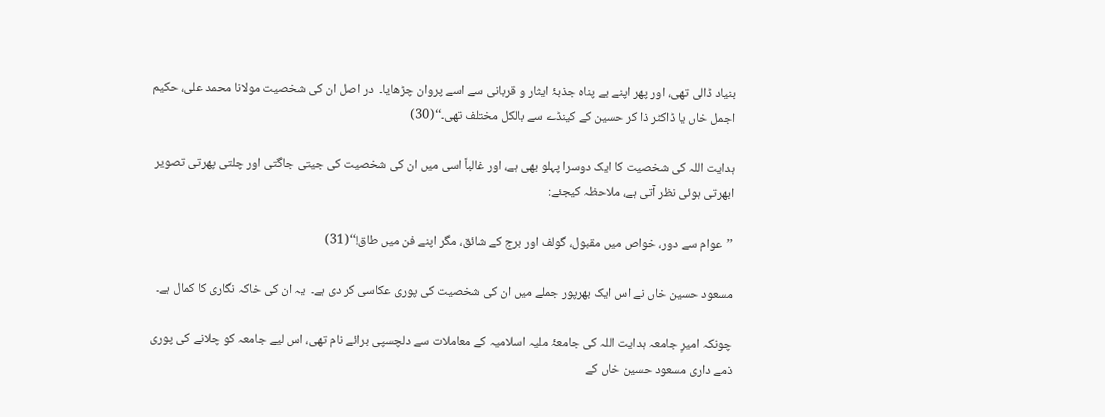بنیاد ڈالی تھی، اور پھر اپنے بے پناہ جذبۂ ایثار و قربانی سے اسے پروان چڑھایا۔  در اصل ان کی شخصیت مولانا محمد علی، حکیم اجمل خاں یا ڈاکٹر ذا کر حسین کے کینڈے سے بالکل مختلف تھی۔‘‘(30)

ہدایت اللہ کی شخصیت کا ایک دوسرا پہلو بھی ہے، اور غالباً اسی میں ان کی شخصیت کی جیتی جاگتی اور چلتی پھرتی تصویر ابھرتی ہوئی نظر آتی ہے، ملاحظہ کیجئے:

’’عوام سے دور، خواص میں مقبول، گولف اور برج کے شائق، مگر اپنے فن میں طاق!‘‘(31)

مسعود حسین خاں نے اس ایک بھرپور جملے میں ان کی شخصیت کی پوری عکاسی کر دی ہے۔  یہ ان کی خاکہ نگاری کا کمال ہے۔

چونکہ امیرِ جامعہ ہدایت اللہ کی جامعۂ ملیہ اسلامیہ کے معاملات سے دلچسپی برائے نام تھی، اس لیے جامعہ کو چلانے کی پوری ذمے داری مسعود حسین خاں کے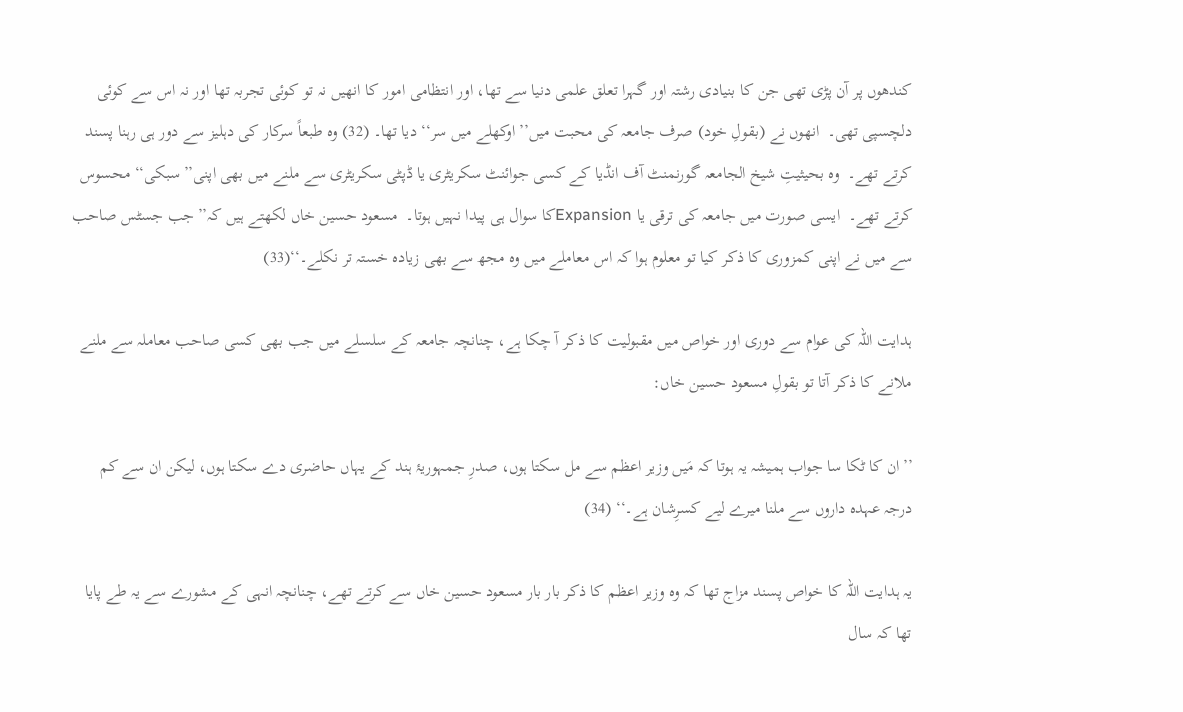کندھوں پر آن پڑی تھی جن کا بنیادی رشتہ اور گہرا تعلق علمی دنیا سے تھا، اور انتظامی امور کا انھیں نہ تو کوئی تجربہ تھا اور نہ اس سے کوئی دلچسپی تھی۔  انھوں نے (بقولِ خود) صرف جامعہ کی محبت میں’’اوکھلے میں سر‘‘ دیا تھا۔ (32) وہ طبعاً سرکار کی دہلیز سے دور ہی رہنا پسند کرتے تھے۔  وہ بحیثیتِ شیخ الجامعہ گورنمنٹ آف انڈیا کے کسی جوائنٹ سکریٹری یا ڈپٹی سکریٹری سے ملنے میں بھی اپنی’’سبکی‘‘ محسوس کرتے تھے۔  ایسی صورت میں جامعہ کی ترقی یا Expansionکا سوال ہی پیدا نہیں ہوتا۔  مسعود حسین خاں لکھتے ہیں کہ’’جب جسٹس صاحب سے میں نے اپنی کمزوری کا ذکر کیا تو معلوم ہوا کہ اس معاملے میں وہ مجھ سے بھی زیادہ خستہ تر نکلے۔‘‘(33)

ہدایت اللہ کی عوام سے دوری اور خواص میں مقبولیت کا ذکر آ چکا ہے، چنانچہ جامعہ کے سلسلے میں جب بھی کسی صاحب معاملہ سے ملنے ملانے کا ذکر آتا تو بقولِ مسعود حسین خاں:

’’ان کا ٹکا سا جواب ہمیشہ یہ ہوتا کہ مَیں وزیر اعظم سے مل سکتا ہوں، صدرِ جمہوریۂ ہند کے یہاں حاضری دے سکتا ہوں، لیکن ان سے کم درجہ عہدہ داروں سے ملنا میرے لیے کسرِشان ہے۔‘‘ (34)

یہ ہدایت اللہ کا خواص پسند مزاج تھا کہ وہ وزیر اعظم کا ذکر بار بار مسعود حسین خاں سے کرتے تھے، چنانچہ انہی کے مشورے سے یہ طے پایا تھا کہ سال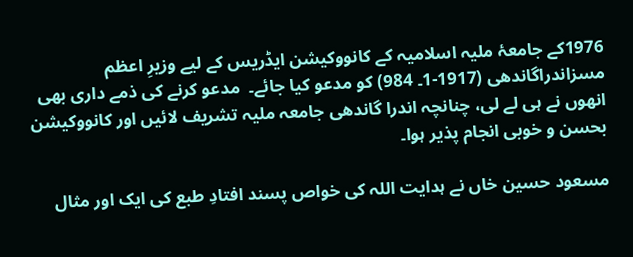1976کے جامعۂ ملیہ اسلامیہ کے کانووکیشن ایڈریس کے لیے وزیرِ اعظم مسزاندراگاندھی (1917-1۔ 984) کو مدعو کیا جائے۔  مدعو کرنے کی ذمے داری بھی انھوں نے ہی لے لی، چنانچہ اندرا گاندھی جامعہ ملیہ تشریف لائیں اور کانووکیشن بحسن و خوبی انجام پذیر ہوا۔

مسعود حسین خاں نے ہدایت اللہ کی خواص پسند افتادِ طبع کی ایک اور مثال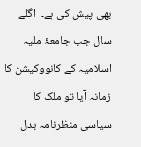بھی پیش کی ہے۔  اگلے سال جب جامعۂ ملیہ اسلامیہ کے کانووکیشن کا زمانہ آیا تو ملک کا سیاسی منظرنامہ بدل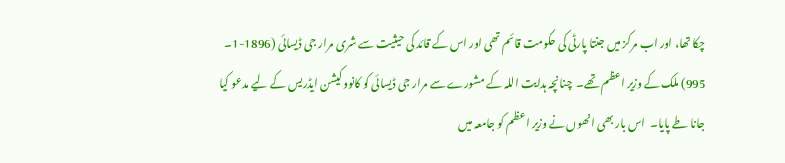چکا تھا، اور اب مرکز میں جنتا پارٹی کی حکومت قائم تھی اور اس کے قائد کی حیثیت سے شری مرار جی ڈیسائی (1896-1۔ 995) ملک کے وزیر اعظم تھے۔  چنانچہ ہدایت اللہ کے مشورے سے مرار جی ڈیسائی کو کانووکیشن ایڈریس کے لیے مدعو کیا جانا طے پایا۔  اس بار بھی انھوں نے وزیر اعظم کو جامعہ میں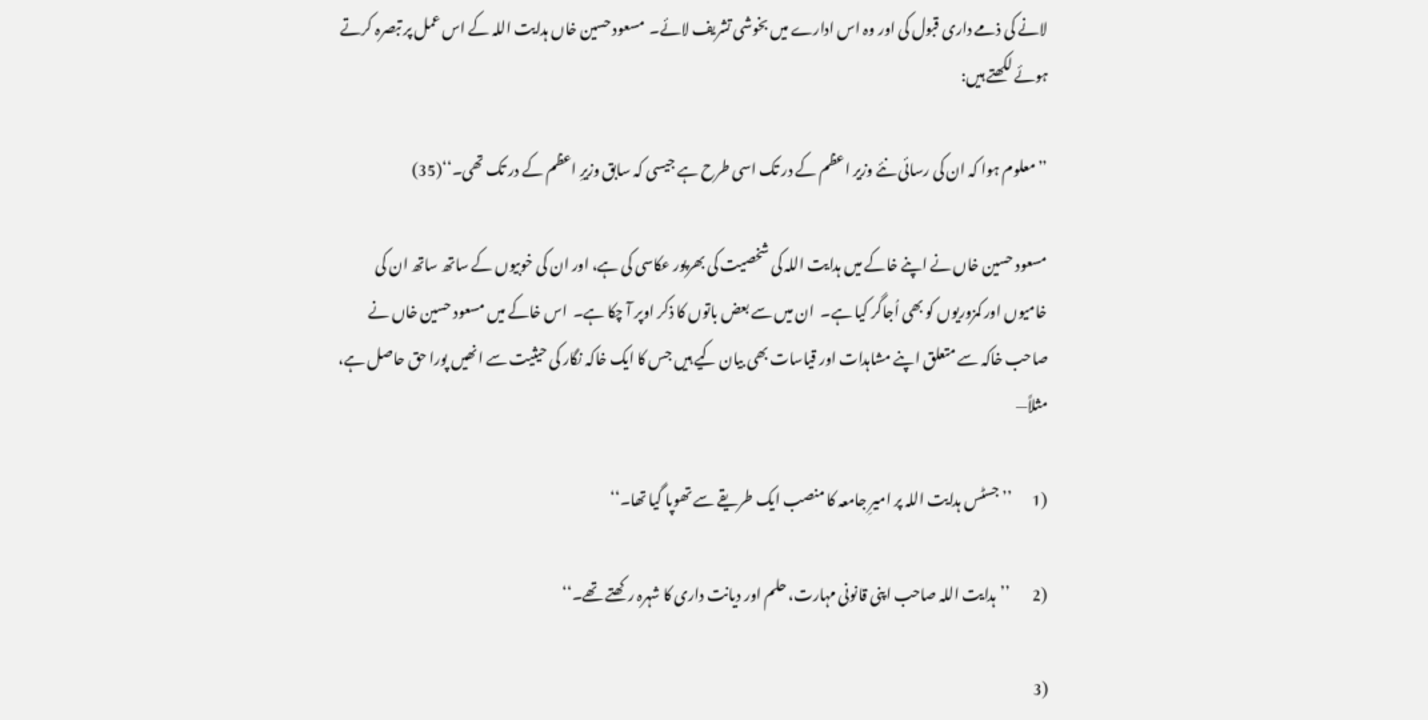لانے کی ذمے داری قبول کی اور وہ اس ادارے میں بخوشی تشریف لائے۔  مسعود حسین خاں ہدایت اللہ کے اس عمل پر تبصرہ کرتے ہوئے لکھتے ہیں:

’’معلوم ہوا کہ ان کی رسائی نئے وزیر اعظم کے در تک اسی طرح ہے جیسی کہ سابق وزیرِ اعظم کے در تک تھی۔‘‘(35)

مسعود حسین خاں نے اپنے خاکے میں ہدایت اللہ کی شخصیت کی بھرپور عکاسی کی ہے، اور ان کی خوبیوں کے ساتھ ساتھ ان کی خامیوں اور کمزوریوں کو بھی اُجاگر کیا ہے۔  ان میں سے بعض باتوں کا ذکر اوپر آ چکا ہے۔  اس خاکے میں مسعود حسین خاں نے صاحب خاکہ سے متعلق اپنے مشاہدات اور قیاسات بھی بیان کیے ہیں جس کا ایک خاکہ نگار کی حیثیت سے انھیں پورا حق حاصل ہے، مثلاً—

(1       ’’جسٹس ہدایت اللہ پر امیرِ جامعہ کا منصب ایک طریقے سے تھوپا گیا تھا۔‘‘

(2        ’’ہدایت اللہ صاحب اپنی قانونی مہارت، حلم اور دیانت داری کا شہرہ رکھتے تھے۔‘‘

(3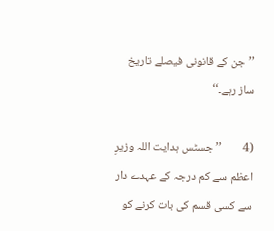’’جن کے قانونی فیصلے تاریخ ساز رہے۔‘‘

(4        ’’جسٹس ہدایت اللہ وزیرِ اعظم سے کم درجہ کے عہدے دار سے کسی قسم کی بات کرنے کو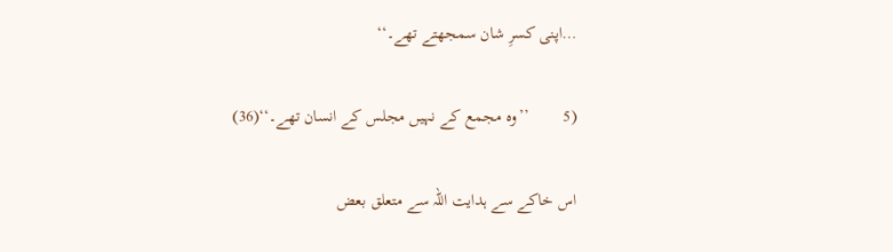…اپنی کسرِ شان سمجھتے تھے۔‘‘

(5        ’’وہ مجمع کے نہیں مجلس کے انسان تھے۔‘‘(36)

اس خاکے سے ہدایت اللہ سے متعلق بعض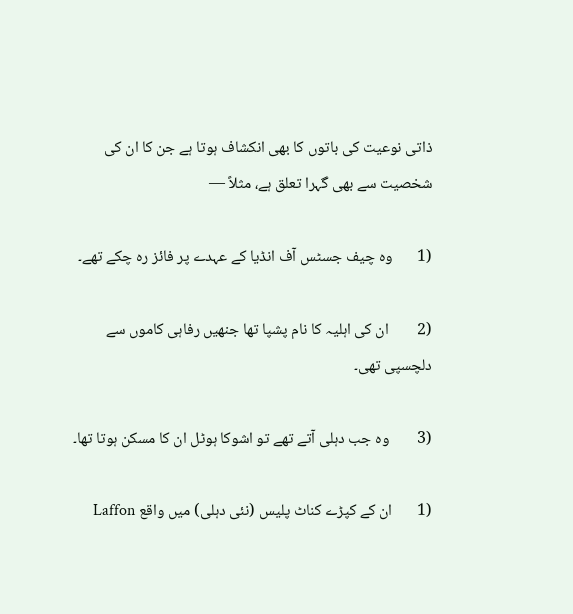ذاتی نوعیت کی باتوں کا بھی انکشاف ہوتا ہے جن کا ان کی شخصیت سے بھی گہرا تعلق ہے، مثلاً —

(1       وہ چیف جسٹس آف انڈیا کے عہدے پر فائز رہ چکے تھے۔

(2        ان کی اہلیہ کا نام پشپا تھا جنھیں رفاہی کاموں سے دلچسپی تھی۔

(3        وہ جب دہلی آتے تھے تو اشوکا ہوٹل ان کا مسکن ہوتا تھا۔

(1       ان کے کپڑے کناٹ پلیس (نئی دہلی) میں واقع Laffon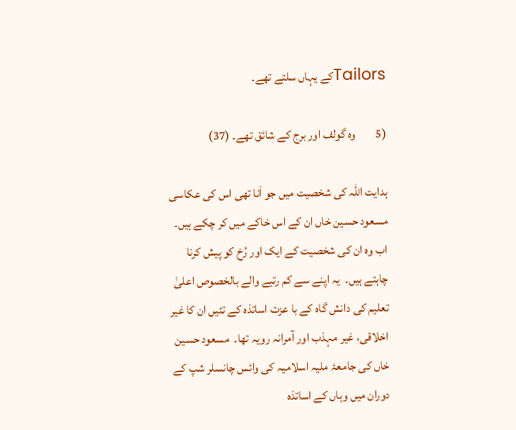Tailorsکے یہاں سلتے تھے۔

(5        وہ گولف اور برج کے شائق تھے۔ (37)

ہدایت اللہ کی شخصیت میں جو اَنا تھی اس کی عکاسی مسعود حسین خاں ان کے اس خاکے میں کر چکے ہیں۔  اب وہ ان کی شخصیت کے ایک اور رُخ کو پیش کرنا چاہتے ہیں۔  یہ اپنے سے کم رتبے والے بالخصوص اعلیٰ تعلیم کی دانش گاہ کے با عزت اساتذہ کے تئیں ان کا غیر اخلاقی، غیر مہذب اور آمرانہ رویہ تھا۔  مسعود حسین خاں کی جامعۂ ملیہ اسلامیہ کی وائس چانسلر شپ کے دوران میں وہاں کے اساتذہ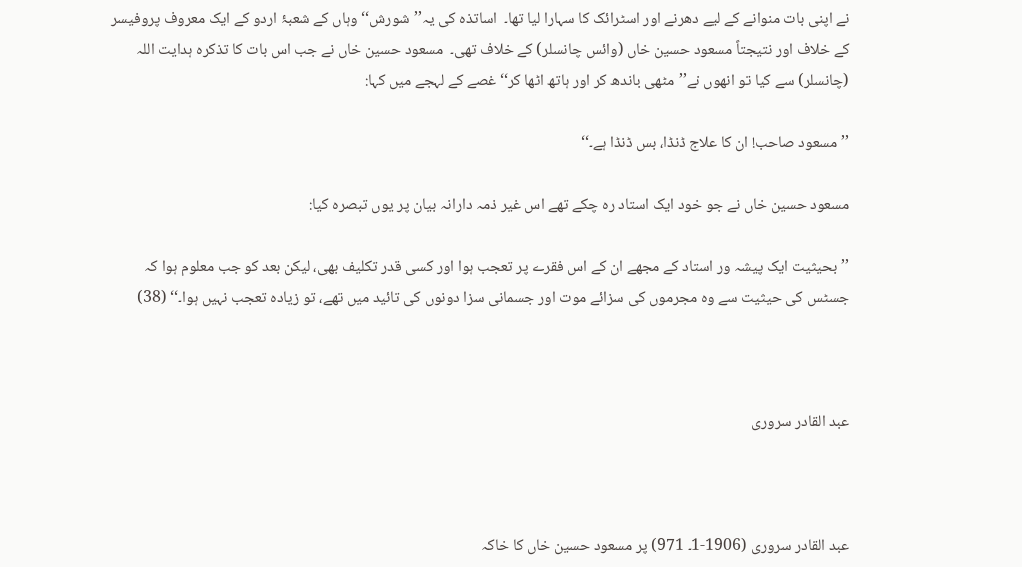نے اپنی بات منوانے کے لیے دھرنے اور اسٹرائک کا سہارا لیا تھا۔  اساتذہ کی یہ’’شورش‘‘ وہاں کے شعبۂ اردو کے ایک معروف پروفیسر کے خلاف اور نتیجتاً مسعود حسین خاں (وائس چانسلر) کے خلاف تھی۔  مسعود حسین خاں نے جب اس بات کا تذکرہ ہدایت اللہ (چانسلر) سے کیا تو انھوں نے’’مٹھی باندھ کر اور ہاتھ اٹھا کر‘‘ غصے کے لہجے میں کہا:

’’مسعود صاحب! ان کا علاج ڈنڈا، بس ڈنڈا ہے۔‘‘

مسعود حسین خاں نے جو خود ایک استاد رہ چکے تھے اس غیر ذمہ دارانہ بیان پر یوں تبصرہ کیا:

’’بحیثیت ایک پیشہ ور استاد کے مجھے ان کے اس فقرے پر تعجب ہوا اور کسی قدر تکلیف بھی، لیکن بعد کو جب معلوم ہوا کہ جسٹس کی حیثیت سے وہ مجرموں کی سزائے موت اور جسمانی سزا دونوں کی تائید میں تھے، تو زیادہ تعجب نہیں ہوا۔‘‘ (38)



عبد القادر سروری



عبد القادر سروری (1906-1۔ 971) پر مسعود حسین خاں کا خاکہ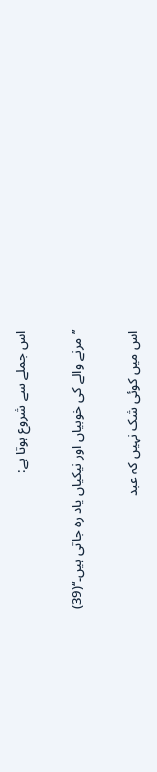اس جملے سے شروع ہوتا ہے:

’’مرنے والے کی خوبیاں اور نیکیاں یاد رہ جاتی ہیں۔‘‘(39)

اس میں کوئی شک نہیں کہ عبد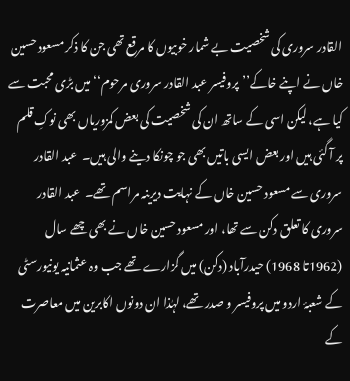القادر سروری کی شخصیت بے شمار خوبیوں کا مرقع تھی جن کا ذکر مسعود حسین خاں نے اپنے خاکے’’پروفیسر عبد القادر سروری مرحوم‘‘ میں بڑی محبت سے کیا ہے، لیکن اسی کے ساتھ ان کی شخصیت کی بعض کمزوریاں بھی نوکِ قلم پر آ گئی ہیں اور بعض ایسی باتیں بھی جو چونکا دینے والی ہیں۔  عبد القادر سروری سے مسعود حسین خاں کے نہایت دیرینہ مراسم تھے۔  عبد القادر سروری کا تعلق دکن سے تھا، اور مسعود حسین خاں نے بھی چھے سال (1962تا 1968) حیدرآباد (دکن) میں گزارے تھے جب وہ عثمانیہ یونیورسٹی کے شعبۂ اردو میں پروفیسر و صدر تھے، لہٰذا ان دونوں اکابرین میں معاصرت کے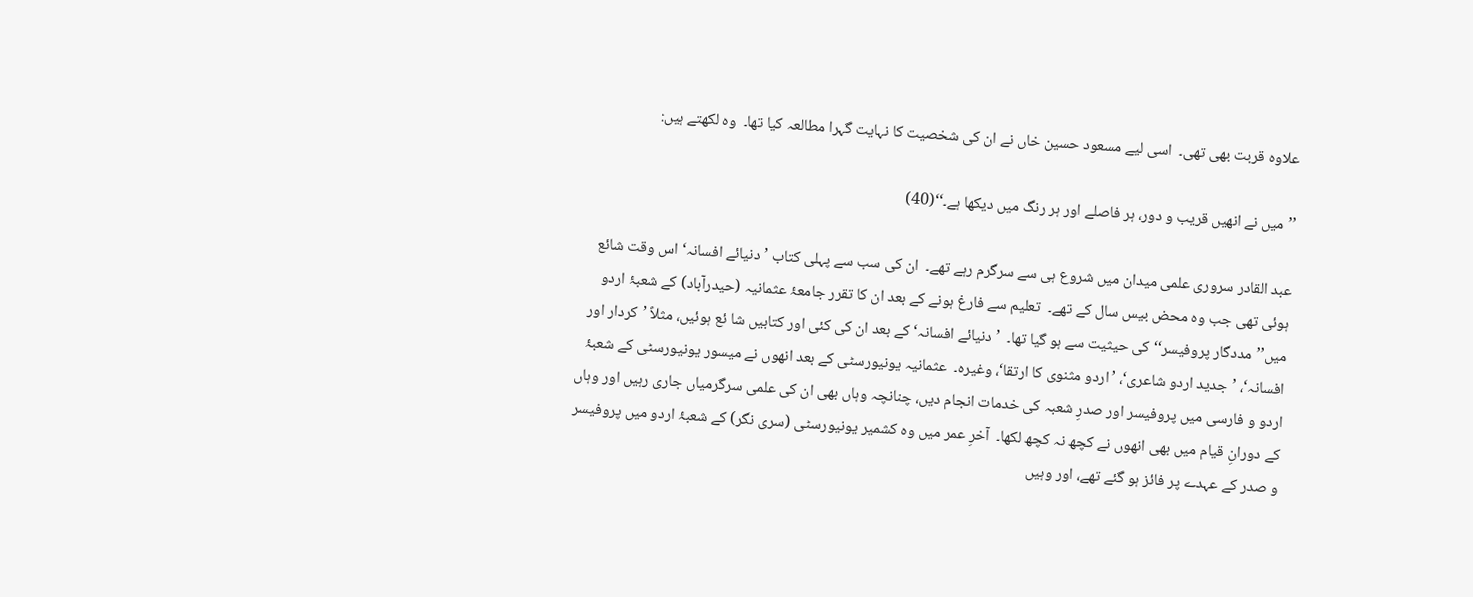علاوہ قربت بھی تھی۔  اسی لیے مسعود حسین خاں نے ان کی شخصیت کا نہایت گہرا مطالعہ کیا تھا۔  وہ لکھتے ہیں:

’’میں نے انھیں قریب و دور، ہر فاصلے اور ہر رنگ میں دیکھا ہے۔‘‘(40)

عبد القادر سروری علمی میدان میں شروع ہی سے سرگرم رہے تھے۔  ان کی سب سے پہلی کتاب ’دنیائے افسانہ‘ اس وقت شائع ہوئی تھی جب وہ محض بیس سال کے تھے۔  تعلیم سے فارغ ہونے کے بعد ان کا تقرر جامعۂ عثمانیہ (حیدرآباد) کے شعبۂ اردو میں’’مددگار پروفیسر‘‘ کی حیثیت سے ہو گیا تھا۔  ’دنیائے افسانہ‘ کے بعد ان کی کئی اور کتابیں شا ئع ہوئیں، مثلاً ’کردار اور افسانہ‘، ’جدید اردو شاعری‘، ’اردو مثنوی کا ارتقا‘، وغیرہ۔  عثمانیہ یونیورسٹی کے بعد انھوں نے میسور یونیورسٹی کے شعبۂ اردو و فارسی میں پروفیسر اور صدرِ شعبہ کی خدمات انجام دیں، چنانچہ وہاں بھی ان کی علمی سرگرمیاں جاری رہیں اور وہاں کے دورانِ قیام میں بھی انھوں نے کچھ نہ کچھ لکھا۔  آخرِ عمر میں وہ کشمیر یونیورسٹی (سری نگر) کے شعبۂ اردو میں پروفیسر و صدر کے عہدے پر فائز ہو گئے تھے، اور وہیں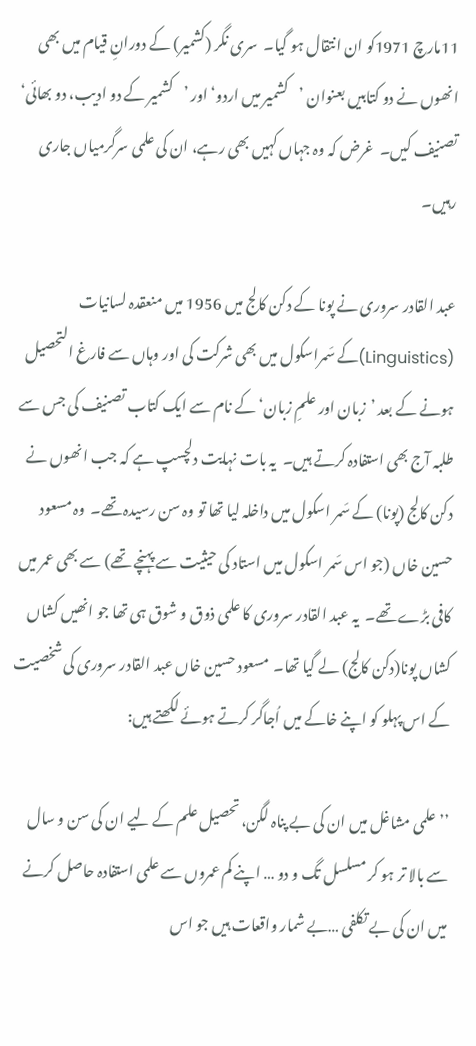11مارچ 1971کو ان انتقال ہو گیا۔  سری نگر (کشمیر) کے دورانِ قیام میں بھی انھوں نے دو کتابیں بعنوان ’کشمیر میں اردو‘ اور ’کشمیر کے دو ادیب، دو بھائی‘ تصنیف کیں۔  غرض کہ وہ جہاں کہیں بھی رہے، ان کی علمی سرگرمیاں جاری رہیں۔

عبد القادر سروری نے پونا کے دکن کالج میں 1956 میں منعقدہ لسانیات (Linguistics)کے سَمراسکول میں بھی شرکت کی اور وہاں سے فارغ التحصیل ہونے کے بعد ’زبان اور علمِ زبان‘ کے نام سے ایک کتاب تصنیف کی جس سے طلبہ آج بھی استفادہ کرتے ہیں۔  یہ بات نہایت دلچسپ ہے کہ جب انھوں نے دکن کالج (پونا) کے سَمر اسکول میں داخلہ لیا تھا تو وہ سن رسیدہ تھے۔  وہ مسعود حسین خاں (جو اس سَمر اسکول میں استاد کی حیثیت سے پہنچے تھے) سے بھی عمر میں کافی بڑے تھے۔  یہ عبد القادر سروری کا علمی ذوق و شوق ہی تھا جو انھیں کشاں کشاں پونا(دکن کالج) لے گیا تھا۔  مسعود حسین خاں عبد القادر سروری کی شخصیت کے اس پہلو کو اپنے خاکے میں اُجاگر کرتے ہوئے لکھتے ہیں:

’’علمی مشاغل میں ان کی بے پناہ لگن، تحصیل علم کے لیے ان کی سن و سال سے بالا تر ہو کر مسلسل تگ و دو … اپنے کم عمروں سے علمی استفادہ حاصل کرنے میں ان کی بے تکلفی …بے شمار واقعات ہیں جو اس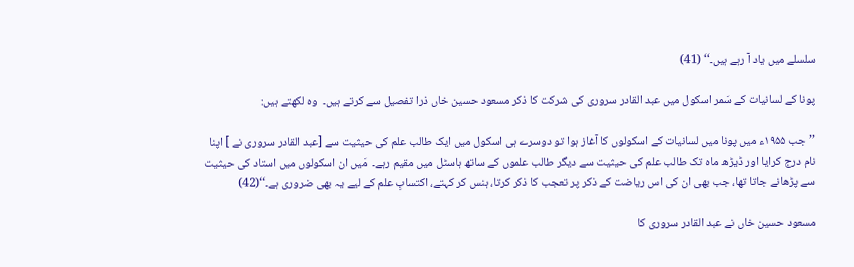سلسلے میں یاد آ رہے ہیں۔‘‘ (41)

پونا کے لسانیات کے سَمر اسکول میں عبد القادر سروری کی شرکت کا ذکر مسعود حسین خاں ذرا تفصیل سے کرتے ہیں۔  وہ لکھتے ہیں:

’’جب ۱۹۵۵ء میں پونا میں لسانیات کے اسکولوں کا آغاز ہوا تو دوسرے ہی اسکول میں ایک طالب علم کی حیثیت سے [عبد القادر سروری نے ] اپنا نام درج کرایا اور ڈیڑھ ماہ تک طالب علم کی حیثیت سے دیگر طالب علموں کے ساتھ ہاسٹل میں مقیم رہے۔  مَیں ان اسکولوں میں استاد کی حیثیت سے پڑھانے جاتا تھا، جب بھی ان کی اس ریاضت کے ذکر پر تعجب کا ذکر کرتا، ہنس کر کہتے، اکتسابِ علم کے لیے یہ بھی ضروری ہے۔‘‘(42)

مسعود حسین خاں نے عبد القادر سروری کا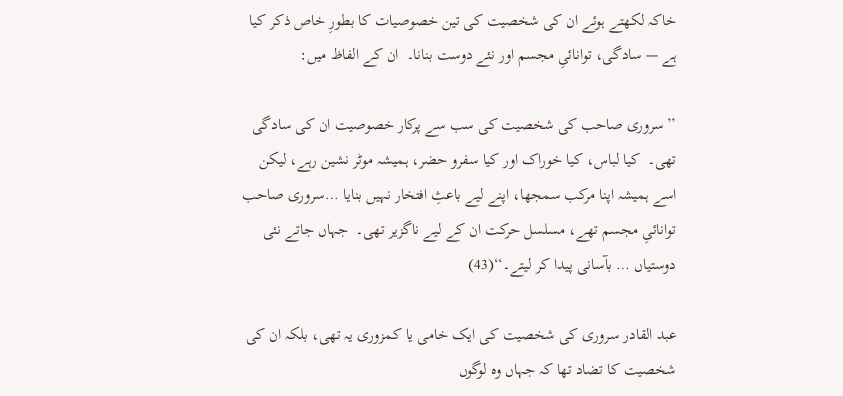خاکہ لکھتے ہوئے ان کی شخصیت کی تین خصوصیات کا بطورِ خاص ذکر کیا ہے — سادگی، توانائیِ مجسم اور نئے دوست بنانا۔  ان کے الفاظ میں:

’’سروری صاحب کی شخصیت کی سب سے پرکار خصوصیت ان کی سادگی تھی۔  کیا لباس، کیا خوراک اور کیا سفرو حضر، ہمیشہ موٹر نشین رہے، لیکن اسے ہمیشہ اپنا مرکب سمجھا، اپنے لیے باعثِ افتخار نہیں بنایا …سروری صاحب توانائیِ مجسم تھے، مسلسل حرکت ان کے لیے ناگزیر تھی۔  جہاں جاتے نئی دوستیاں … بآسانی پیدا کر لیتے۔‘‘(43)

عبد القادر سروری کی شخصیت کی ایک خامی یا کمزوری یہ تھی، بلکہ ان کی شخصیت کا تضاد تھا کہ جہاں وہ لوگوں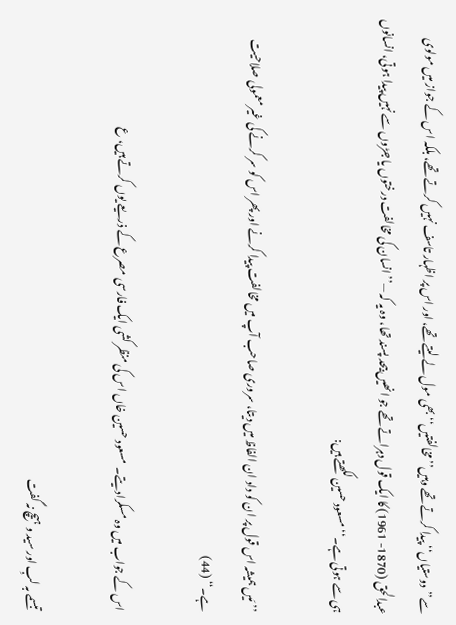سے’’دوستیاں‘‘ پیدا کرتے تھے وہیں’’مخالفتیں‘‘ بھی مول لے لیتے تھے، اور اس پر اظہار تاسف نہیں کرتے تھے، بلکہ اس کے جواز میں مولوی عبدالحق (1870- 1961) کا ایک قول دہراتے تھے جو انھیں بیحد پسند تھا، وہ یہ کہ —’’انسان کی مخالفت درختوں یا جڑوں سے نہیں پیدا ہوتی، انسانوں ہی سے ہوتی ہے۔‘‘ مسعود حسین لکھتے ہیں:

’’مَیں ہمیشہ اس قول پر ان کو داد ان الفاظ میں دیتا، سروری صاحب آپ میں مخالفت پیدا کرنے اور پھر اس کو سر کرنے کی غیر معمولی صلاحیت ہے۔‘‘ (44)

اس کے جواب میں وہ مسکرادیتے۔  مسعود حسین خاں اس کی منظر کشی ایک فارسی مصرع کے ذریعے یوں کرتے ہیں، ع

تبسمے بہ لبِ اور سید و ہیچ نہ گفت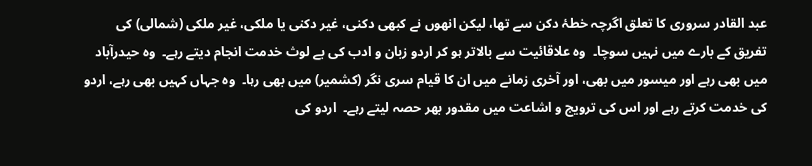عبد القادر سروری کا تعلق اگرچہ خطۂ دکن سے تھا، لیکن انھوں نے کبھی دکنی، غیر دکنی یا ملکی، غیر ملکی (شمالی) کی تفریق کے بارے میں نہیں سوچا۔  وہ علاقائیت سے بالاتر ہو کر اردو زبان و ادب کی بے لوث خدمت انجام دیتے رہے۔  وہ حیدرآباد میں بھی رہے اور میسور میں بھی، اور آخری زمانے میں ان کا قیام سری نگر (کشمیر) میں بھی رہا۔  وہ جہاں کہیں بھی رہے، اردو کی خدمت کرتے رہے اور اس کی ترویج و اشاعت میں مقدور بھر حصہ لیتے رہے۔  اردو کی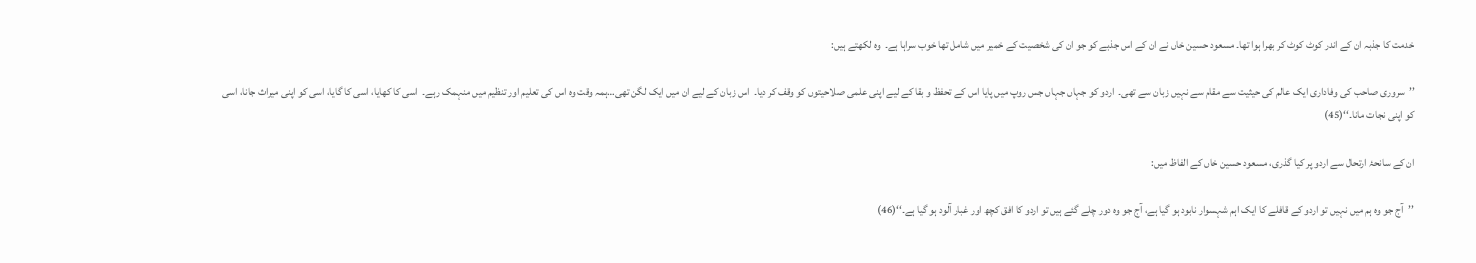خدمت کا جذبہ ان کے اندر کوٹ کوٹ کر بھرا ہوا تھا۔ مسعود حسین خاں نے ان کے اس جذبے کو جو ان کی شخصیت کے خمیر میں شامل تھا خوب سراہا ہے۔  وہ لکھتے ہیں:

’’سروری صاحب کی وفاداری ایک عالم کی حیثیت سے مقام سے نہیں زبان سے تھی۔  اردو کو جہاں جہاں جس روپ میں پایا اس کے تحفظ و بقا کے لیے اپنی علمی صلاحیتوں کو وقف کر دیا۔  اس زبان کے لیے ان میں ایک لگن تھی…ہمہ وقت وہ اس کی تعلیم اور تنظیم میں منہمک رہے۔  اسی کا کھایا، اسی کا گایا، اسی کو اپنی میراث جانا، اسی کو اپنی نجات مانا۔‘‘(45)

ان کے سانحۂ ارتحال سے اردو پر کیا گذری، مسعود حسین خاں کے الفاظ میں:

’’آج جو وہ ہم میں نہیں تو اردو کے قافلے کا ایک اہم شہسوار نابود ہو گیا ہے، آج جو وہ دور چلے گئے ہیں تو اردو کا افق کچھ اور غبار آلود ہو گیا ہے۔‘‘(46)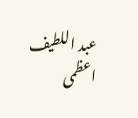عبد اللطیف اعظمی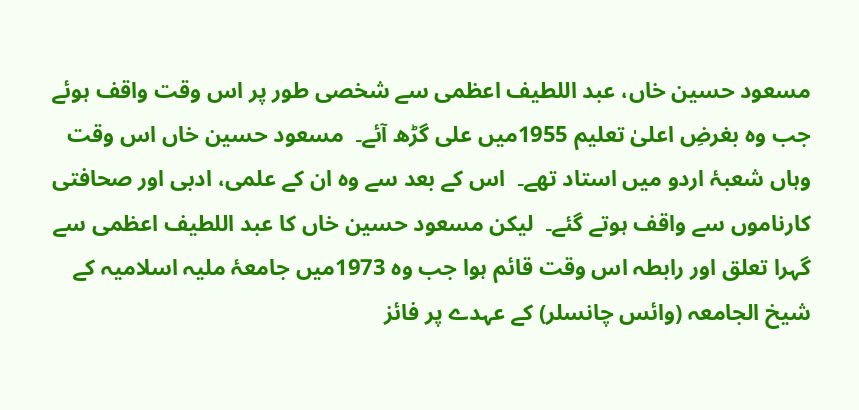مسعود حسین خاں، عبد اللطیف اعظمی سے شخصی طور پر اس وقت واقف ہوئے جب وہ بغرضِ اعلیٰ تعلیم 1955میں علی گڑھ آئے۔  مسعود حسین خاں اس وقت وہاں شعبۂ اردو میں استاد تھے۔  اس کے بعد سے وہ ان کے علمی، ادبی اور صحافتی کارناموں سے واقف ہوتے گئے۔  لیکن مسعود حسین خاں کا عبد اللطیف اعظمی سے گہرا تعلق اور رابطہ اس وقت قائم ہوا جب وہ 1973میں جامعۂ ملیہ اسلامیہ کے شیخ الجامعہ (وائس چانسلر) کے عہدے پر فائز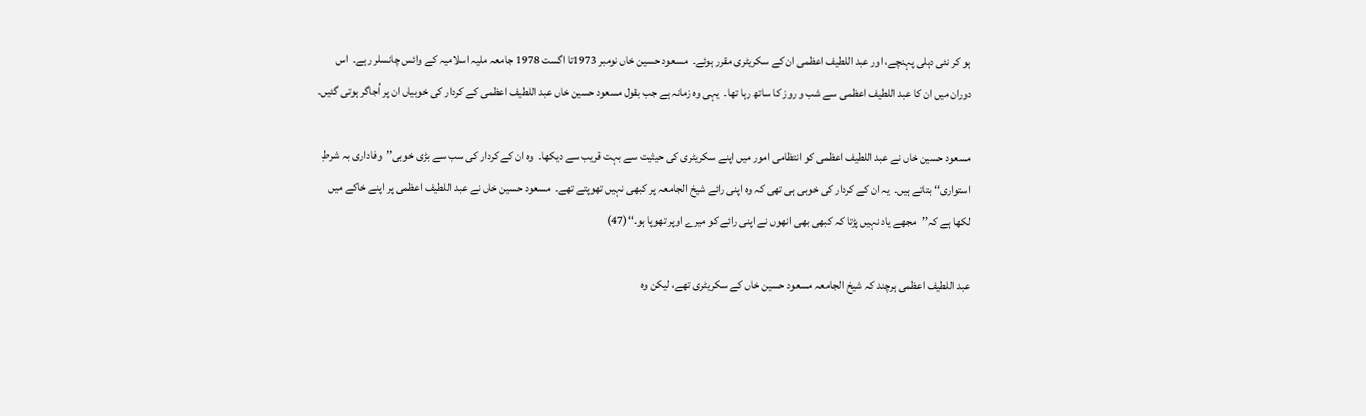ہو کر نئی دہلی پہنچے، اور عبد اللطیف اعظمی ان کے سکریٹری مقرر ہوئے۔  مسعود حسین خاں نومبر 1973تا اگست 1978 جامعہ ملیہ اسلامیہ کے وائس چانسلر رہے۔  اس دوران میں ان کا عبد اللطیف اعظمی سے شب و روز کا ساتھ رہا تھا۔  یہی وہ زمانہ ہے جب بقول مسعود حسین خاں عبد اللطیف اعظمی کے کردار کی خوبیاں ان پر اُجاگر ہوتی گئیں۔

مسعود حسین خاں نے عبد اللطیف اعظمی کو انتظامی امور میں اپنے سکریٹری کی حیثیت سے بہت قریب سے دیکھا۔  وہ ان کے کردار کی سب سے بڑی خوبی’’وفاداری بہ شرطِ استواری‘‘ بتاتے ہیں۔  یہ ان کے کردار کی خوبی ہی تھی کہ وہ اپنی رائے شیخ الجامعہ پر کبھی نہیں تھوپتے تھے۔  مسعود حسین خاں نے عبد اللطیف اعظمی پر اپنے خاکے میں لکھا ہے کہ’’مجھے یاد نہیں پڑتا کہ کبھی بھی انھوں نے اپنی رائے کو میرے اوپر تھوپا ہو۔‘‘(47)

عبد اللطیف اعظمی ہرچند کہ شیخ الجامعہ مسعود حسین خاں کے سکریٹری تھے، لیکن وہ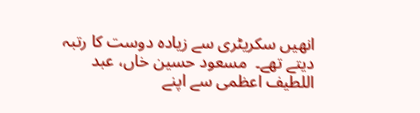انھیں سکریٹری سے زیادہ دوست کا رتبہ دیتے تھے۔  مسعود حسین خاں، عبد اللطیف اعظمی سے اپنے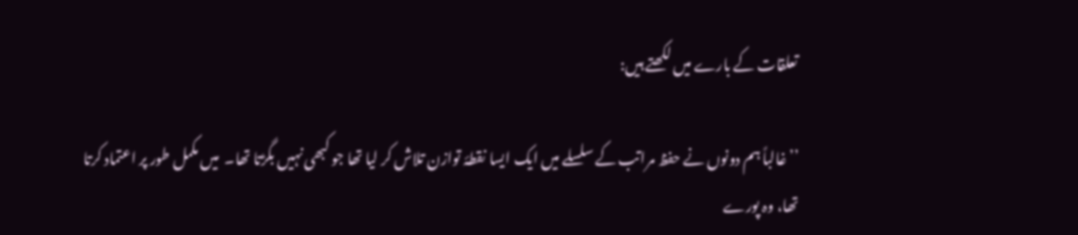تعلقات کے بارے میں لکھتے ہیں:

’’غالباً ہم دونوں نے حفظ مراتب کے سلسلے میں ایک ایسا نقطۂ توازن تلاش کر لیا تھا جو کبھی نہیں بگڑتا تھا۔  میں مکمل طور پر اعتماد کرتا تھا، وہ پورے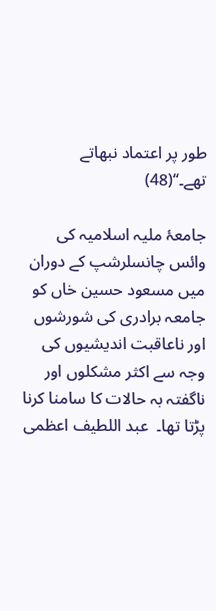طور پر اعتماد نبھاتے تھے۔‘‘(48)

جامعۂ ملیہ اسلامیہ کی وائس چانسلرشپ کے دوران میں مسعود حسین خاں کو جامعہ برادری کی شورشوں اور ناعاقبت اندیشیوں کی وجہ سے اکثر مشکلوں اور ناگفتہ بہ حالات کا سامنا کرنا پڑتا تھا۔  عبد اللطیف اعظمی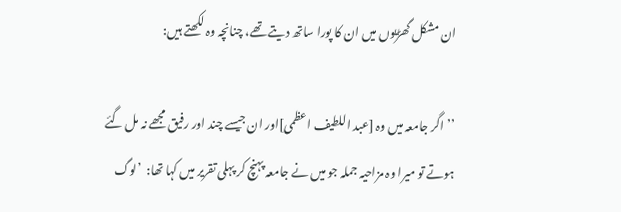ان مشکل گھڑیوں میں ان کا پورا ساتھ دیتے تھے، چنانچہ وہ لکھتے ہیں:

’’اگر جامعہ میں وہ [عبد اللطیف اعظمی]اور ان جیسے چند اور رفیق مجھے نہ مل گئے ہوتے تو میرا وہ مزاحیہ جملہ جو میں نے جامعہ پہنچ کر پہلی تقریر میں کہا تھا:  ’لوگ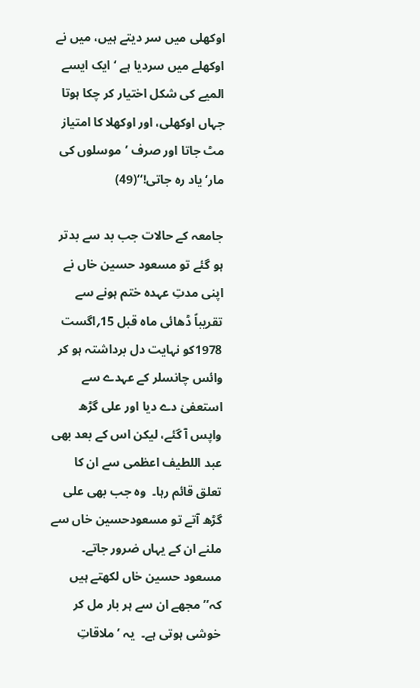اوکھلی میں سر دیتے ہیں، میں نے اوکھلے میں سردیا ہے ‘ ایک ایسے المیے کی شکل اختیار کر چکا ہوتا جہاں اوکھلی، اور اوکھلا کا امتیاز مٹ جاتا اور صرف ’موسلوں کی مار‘ یاد رہ جاتی!‘‘(49)

جامعہ کے حالات جب بد سے بدتر ہو گئے تو مسعود حسین خاں نے اپنی مدتِ عہدہ ختم ہونے سے تقریباً ڈھائی ماہ قبل 15؍اگست 1978کو نہایت دل برداشتہ ہو کر وائس چانسلر کے عہدے سے استعفیٰ دے دیا اور علی گڑھ واپس آ گئے، لیکن اس کے بعد بھی عبد اللطیف اعظمی سے ان کا تعلق قائم رہا۔  وہ جب بھی علی گڑھ آتے تو مسعودحسین خاں سے ملنے ان کے یہاں ضرور جاتے۔  مسعود حسین خاں لکھتے ہیں کہ’’مجھے ان سے ہر بار مل کر خوشی ہوتی ہے۔  یہ ’ملاقاتِ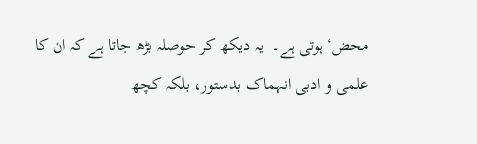محض‘ ہوتی ہے۔  یہ دیکھ کر حوصلہ بڑھ جاتا ہے کہ ان کا علمی و ادبی انہماک بدستور، بلکہ کچھ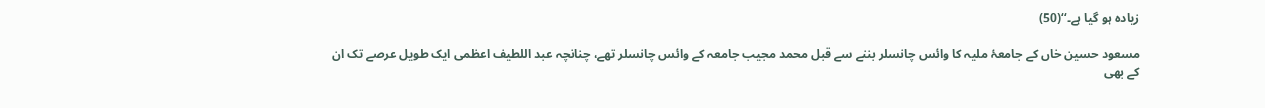زیادہ ہو گیا ہے۔‘‘(50)

مسعود حسین خاں کے جامعۂ ملیہ کا وائس چانسلر بننے سے قبل محمد مجیب جامعہ کے وائس چانسلر تھے، چنانچہ عبد اللطیف اعظمی ایک طویل عرصے تک ان کے بھی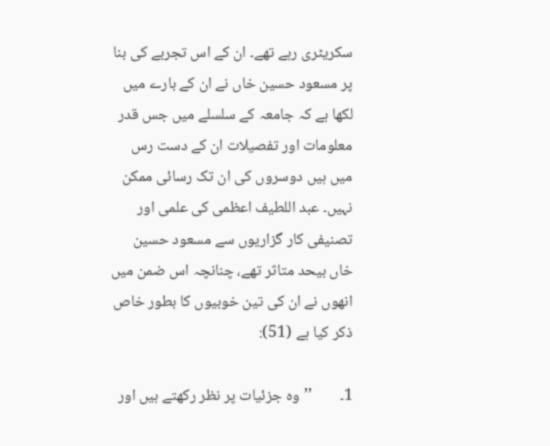سکریٹری رہے تھے۔ ان کے اس تجربے کی بنا پر مسعود حسین خاں نے ان کے بارے میں لکھا ہے کہ جامعہ کے سلسلے میں جس قدر معلومات اور تفصیلات ان کے دست رس میں ہیں دوسروں کی ان تک رسائی ممکن نہیں۔ عبد اللطیف اعظمی کی علمی اور تصنیفی کار گزاریوں سے مسعود حسین خاں بیحد متاثر تھے، چنانچہ اس ضمن میں انھوں نے ان کی تین خوبیوں کا بطور خاص ذکر کیا ہے (51):

1۔        ’’وہ جزئیات پر نظر رکھتے ہیں اور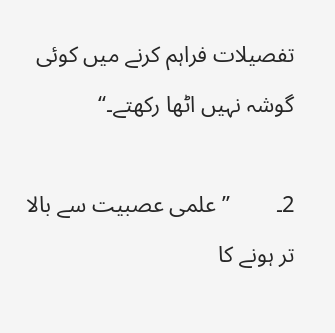تفصیلات فراہم کرنے میں کوئی گوشہ نہیں اٹھا رکھتے۔‘‘

2۔        ’’علمی عصبیت سے بالا تر ہونے کا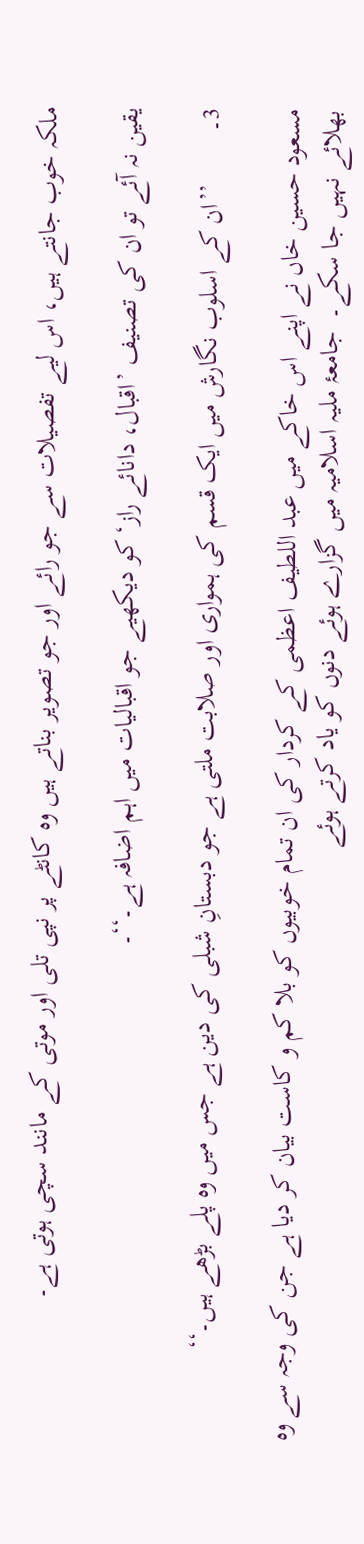ملکہ خوب جانتے ہیں، اس لیے تفصیلات سے جو رائے اور جو تصویر بناتے ہیں وہ کانٹے پر نپی تلی اور موتی کے مانند سچی ہوتی ہے۔

یقین نہ آئے تو ان کی تصنیف ’اقبال، دانائے راز‘ کو دیکھیے جو اقبالیات میں اہم اضافہ ہے۔‘‘۔

3۔        ’’ان کے اسلوب نگارش میں ایک قسم کی ہمواری اور صلابت ملتی ہے جو دبستانِ شبلی کی دین ہے جس میں وہ پلے بڑھے ہیں۔‘‘

مسعود حسین خاں نے اپنے اس خاکے میں عبد اللطیف اعظمی کے کردار کی ان تمام خوبیوں کو بلا کم و کاست بیان کر دیا ہے جن کی وجہ سے وہ بھلائے نہیں جا سکے۔  جامعۂ ملیہ اسلامیہ میں گزارے ہوئے دنوں کو یاد کرتے ہوئے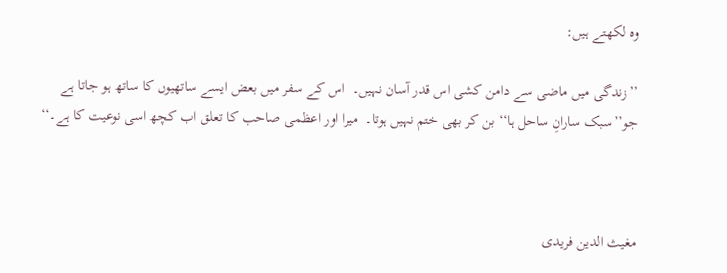وہ لکھتے ہیں:

’’زندگی میں ماضی سے دامن کشی اس قدر آسان نہیں۔  اس کے سفر میں بعض ایسے ساتھیوں کا ساتھ ہو جاتا ہے جو’’سبک سارانِ ساحل ہا‘‘ بن کر بھی ختم نہیں ہوتا۔  میرا اور اعظمی صاحب کا تعلق اب کچھ اسی نوعیت کا ہے۔‘‘



مغیث الدین فریدی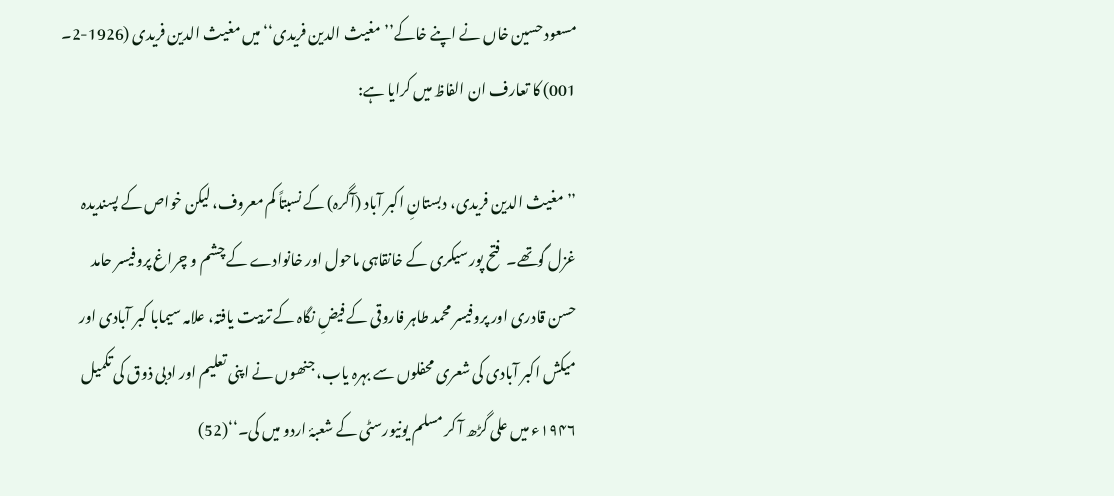مسعود حسین خاں نے اپنے خاکے’’مغیث الدین فریدی‘‘ میں مغیث الدین فریدی (1926-2۔ 001) کا تعارف ان الفاظ میں کرایا ہے:

’’مغیث الدین فریدی، دبستانِ اکبر آباد (آگرہ) کے نسبتاً کم معروف، لیکن خواص کے پسندیدہ غزل گوتھے۔  فتح پور سیکری کے خانقاہی ماحول اور خانوادے کے چشم و چراغ پروفیسر حامد حسن قادری اور پروفیسر محمد طاہر فاروقی کے فیضِ نگاہ کے تربیت یافتہ، علامہ سیمابا کبر آبادی اور میکش اکبر آبادی کی شعری محفلوں سے بہرہ یاب، جنھوں نے اپنی تعلیم اور ادبی ذوق کی تکمیل ۱۹۴۶ء میں علی گڑھ آ کر مسلم یونیورسٹی کے شعبۂ اردو میں کی۔‘‘(52)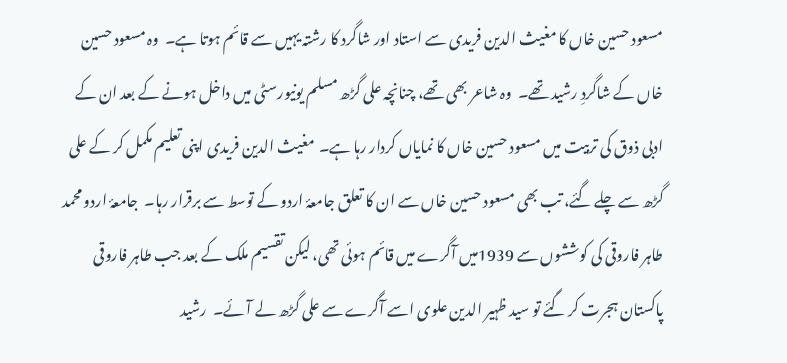مسعود حسین خاں کا مغیث الدین فریدی سے استاد اور شاگرد کا رشتہ یہیں سے قائم ہوتا ہے۔  وہ مسعود حسین خاں کے شاگردِ رشید تھے۔  وہ شاعر بھی تھے، چنانچہ علی گڑھ مسلم یونیورسٹی میں داخل ہونے کے بعد ان کے ادبی ذوق کی تربیت میں مسعود حسین خاں کا نمایاں کردار رہا ہے۔  مغیث الدین فریدی اپنی تعلیم مکمل کر کے علی گڑھ سے چلے گئے، تب بھی مسعود حسین خاں سے ان کا تعلق جامعۂ اردو کے توسط سے برقرار رہا۔  جامعۂ اردو محمد طاہر فاروقی کی کوششوں سے 1939میں آگرے میں قائم ہوئی تھی، لیکن تقسیم ملک کے بعد جب طاہر فاروقی پاکستان ہجرت کر گئے تو سید ظہیر الدین علوی اسے آگرے سے علی گڑھ لے آئے۔  رشید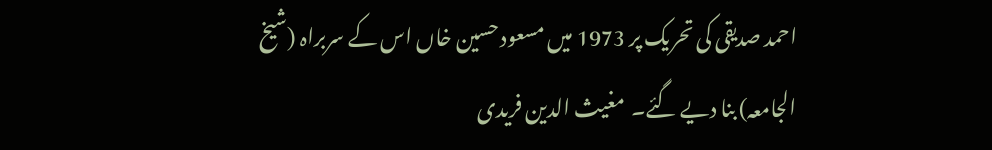احمد صدیقی کی تحریک پر 1973 میں مسعود حسین خاں اس کے سربراہ (شیخ الجامعہ) بنا دیے گئے۔  مغیث الدین فریدی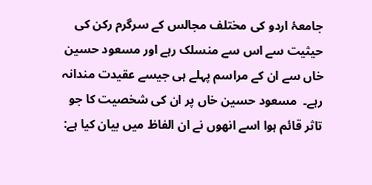جامعۂ اردو کی مختلف مجالس کے سرگرم رکن کی حیثیت سے اس سے منسلک رہے اور مسعود حسین خاں سے ان کے مراسم پہلے ہی جیسے عقیدت مندانہ رہے۔  مسعود حسین خاں پر ان کی شخصیت کا جو تاثر قائم ہوا اسے انھوں نے ان الفاظ میں بیان کیا ہے: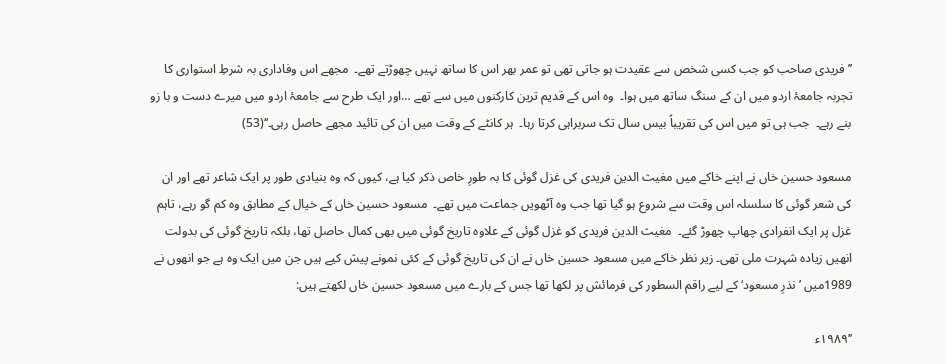’’فریدی صاحب کو جب کسی شخص سے عقیدت ہو جاتی تھی تو عمر بھر اس کا ساتھ نہیں چھوڑتے تھے۔  مجھے اس وفاداری بہ شرطِ استواری کا تجربہ جامعۂ اردو میں ان کے سنگ ساتھ میں ہوا۔  وہ اس کے قدیم ترین کارکنوں میں سے تھے …اور ایک طرح سے جامعۂ اردو میں میرے دست و با زو بنے رہے۔  جب ہی تو میں اس کی تقریباً بیس سال تک سربراہی کرتا رہا۔  ہر کانٹے کے وقت میں ان کی تائید مجھے حاصل رہی۔‘‘(53)

مسعود حسین خاں نے اپنے خاکے میں مغیث الدین فریدی کی غزل گوئی کا بہ طورِ خاص ذکر کیا ہے، کیوں کہ وہ بنیادی طور پر ایک شاعر تھے اور ان کی شعر گوئی کا سلسلہ اس وقت سے شروع ہو گیا تھا جب وہ آٹھویں جماعت میں تھے۔  مسعود حسین خاں کے خیال کے مطابق وہ کم گو رہے، تاہم غزل پر ایک انفرادی چھاپ چھوڑ گئے۔  مغیث الدین فریدی کو غزل گوئی کے علاوہ تاریخ گوئی میں بھی کمال حاصل تھا، بلکہ تاریخ گوئی کی بدولت انھیں زیادہ شہرت ملی تھی۔ زیر نظر خاکے میں مسعود حسین خاں نے ان کی تاریخ گوئی کے کئی نمونے پیش کیے ہیں جن میں ایک وہ ہے جو انھوں نے 1989میں ’نذرِ مسعود‘ کے لیے راقم السطور کی فرمائش پر لکھا تھا جس کے بارے میں مسعود حسین خاں لکھتے ہیں:

’’۱۹۸۹ء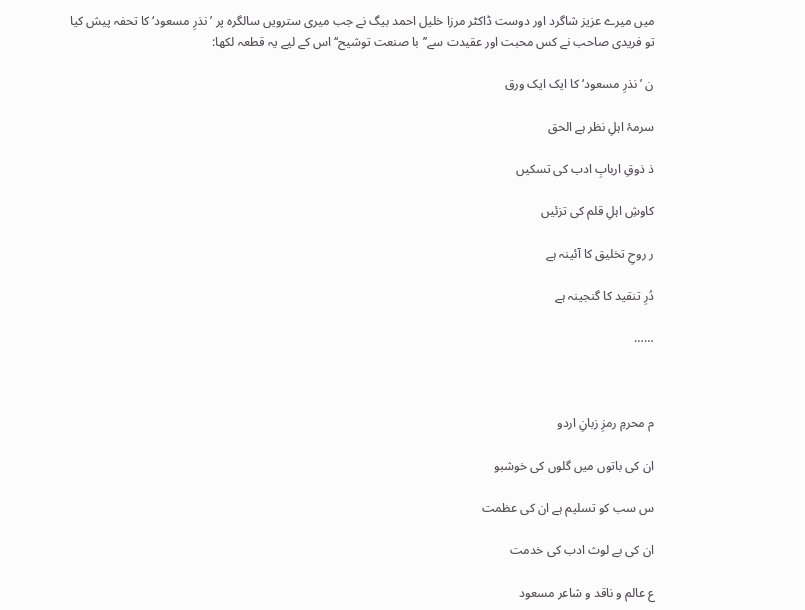میں میرے عزیز شاگرد اور دوست ڈاکٹر مرزا خلیل احمد بیگ نے جب میری سترویں سالگرہ پر ’نذرِ مسعود‘ کا تحفہ پیش کیا تو فریدی صاحب نے کس محبت اور عقیدت سے’’با صنعت توشیح‘‘ اس کے لیے یہ قطعہ لکھا:

ن ’نذرِ مسعود‘ کا ایک ایک ورق

سرمۂ اہلِ نظر ہے الحق

ذ ذوقِ اربابِ ادب کی تسکیں

کاوشِ اہلِ قلم کی تزئیں

ر روحِ تخلیق کا آئینہ ہے

دُرِ تنقید کا گنجینہ ہے

……



م محرمِ رمزِ زبانِ اردو

ان کی باتوں میں گلوں کی خوشبو

س سب کو تسلیم ہے ان کی عظمت

ان کی بے لوث ادب کی خدمت

ع عالم و ناقد و شاعر مسعود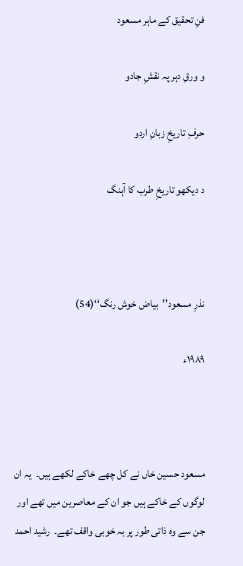فنِ تحقیق کے ماہر مسعود

و ورقِ دہر پہ نقشِ جادو

حرفِ تاریخِ زبانِ اردو

د دیکھو تاریخِ طرب کا آہنگ



نذرِ مسعود’’بیاض خوش رنگ‘‘(54)

۱۹۸۹ء



مسعود حسین خاں نے کل چھے خاکے لکھے ہیں۔  یہ ان لوگوں کے خاکے ہیں جو ان کے معاصرین میں تھے اور جن سے وہ ذاتی طور پر بہ خوبی واقف تھے۔  رشید احمد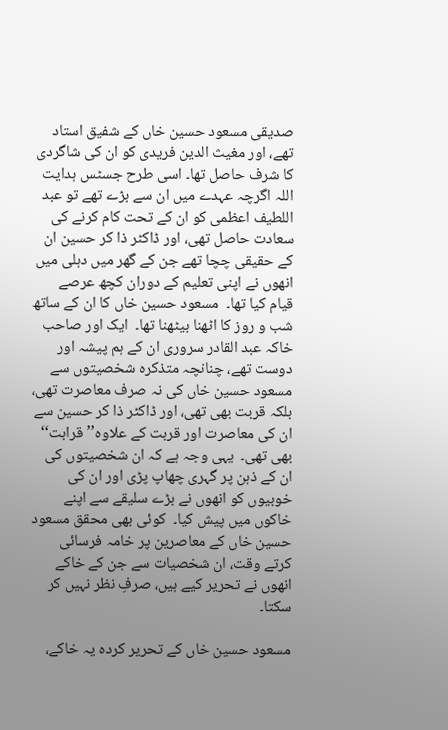صدیقی مسعود حسین خاں کے شفیق استاد تھے، اور مغیث الدین فریدی کو ان کی شاگردی کا شرف حاصل تھا۔ اسی طرح جسٹس ہدایت اللہ اگرچہ عہدے میں ان سے بڑے تھے تو عبد اللطیف اعظمی کو ان کے تحت کام کرنے کی سعادت حاصل تھی، اور ڈاکٹر ذا کر حسین ان کے حقیقی چچا تھے جن کے گھر میں دہلی میں انھوں نے اپنی تعلیم کے دوران کچھ عرصے قیام کیا تھا۔  مسعود حسین خاں کا ان کے ساتھ شب و روز کا اٹھنا بیٹھنا تھا۔  ایک اور صاحب خاکہ عبد القادر سروری ان کے ہم پیشہ اور دوست تھے، چنانچہ متذکرہ شخصیتوں سے مسعود حسین خاں کی نہ صرف معاصرت تھی، بلکہ قربت بھی تھی، اور ڈاکٹر ذا کر حسین سے ان کی معاصرت اور قربت کے علاوہ’’قرابت‘‘ بھی تھی۔  یہی وجہ ہے کہ ان شخصیتوں کی ان کے ذہن پر گہری چھاپ پڑی اور ان کی خوبیوں کو انھوں نے بڑے سلیقے سے اپنے خاکوں میں پیش کیا۔  کوئی بھی محقق مسعود حسین خاں کے معاصرین پر خامہ فرسائی کرتے وقت، ان شخصیات سے جن کے خاکے انھوں نے تحریر کیے ہیں، صرفِ نظر نہیں کر سکتا۔

مسعود حسین خاں کے تحریر کردہ یہ خاکے،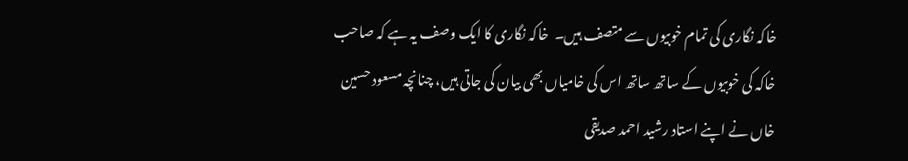خاکہ نگاری کی تمام خوبیوں سے متصف ہیں۔  خاکہ نگاری کا ایک وصف یہ ہے کہ صاحب خاکہ کی خوبیوں کے ساتھ ساتھ اس کی خامیاں بھی بیان کی جاتی ہیں، چنانچہ مسعود حسین خاں نے اپنے استاد رشید احمد صدیقی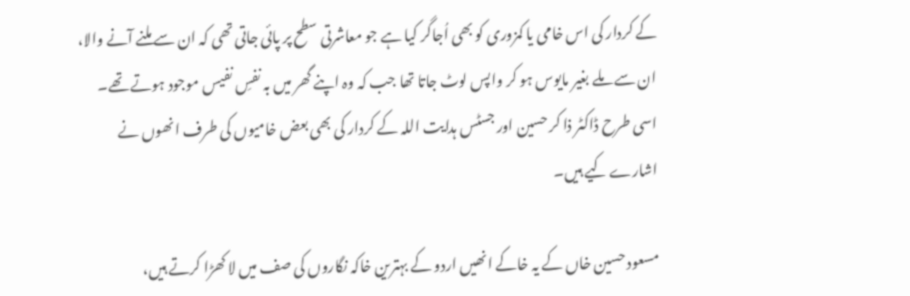کے کردار کی اس خامی یا کمزوری کو بھی اُجاگر کیا ہے جو معاشرتی سطح پر پائی جاتی تھی کہ ان سے ملنے آنے والا، ان سے ملے بغیر مایوس ہو کر واپس لوٹ جاتا تھا جب کہ وہ اپنے گھر میں بہ نفسِ نفیس موجود ہوتے تھے۔  اسی طرح ڈاکٹر ذا کر حسین اور جسٹس ہدایت اللہ کے کردار کی بھی بعض خامیوں کی طرف انھوں نے اشارے کیے ہیں۔

مسعود حسین خاں کے یہ خاکے انھیں اردو کے بہترین خاکہ نگاروں کی صف میں لا کھڑا کرتے ہیں،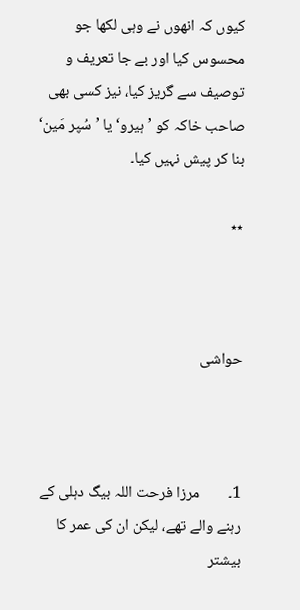کیوں کہ انھوں نے وہی لکھا جو محسوس کیا اور بے جا تعریف و توصیف سے گریز کیا، نیز کسی بھی صاحب خاکہ کو ’ہیرو‘ یا ’سُپر مَین‘ بنا کر پیش نہیں کیا۔

٭٭



حواشی



1۔        مرزا فرحت اللہ بیگ دہلی کے رہنے والے تھے، لیکن ان کی عمر کا بیشتر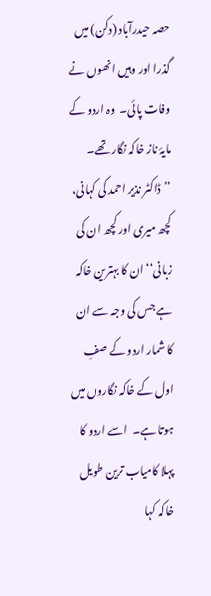حصہ حیدرآباد (دکن) میں گذرا اور وہیں انھوں نے وفات پائی۔  وہ اردو کے مایۂ ناز خاکہ نگار تھے۔ ’’ڈاکٹر نذیر احمد کی کہانی، کچھ میری اور کچھ ان کی زبانی‘‘ ان کا بہترین خاکہ ہے جس کی وجہ سے ان کا شمار اردو کے صفِ اول کے خاکہ نگاروں میں ہوتا ہے۔  اسے اردو کا پہلا کامیاب ترین طویل خاکہ کہا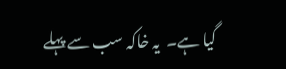گیا ہے۔  یہ خاکہ سب سے پہلے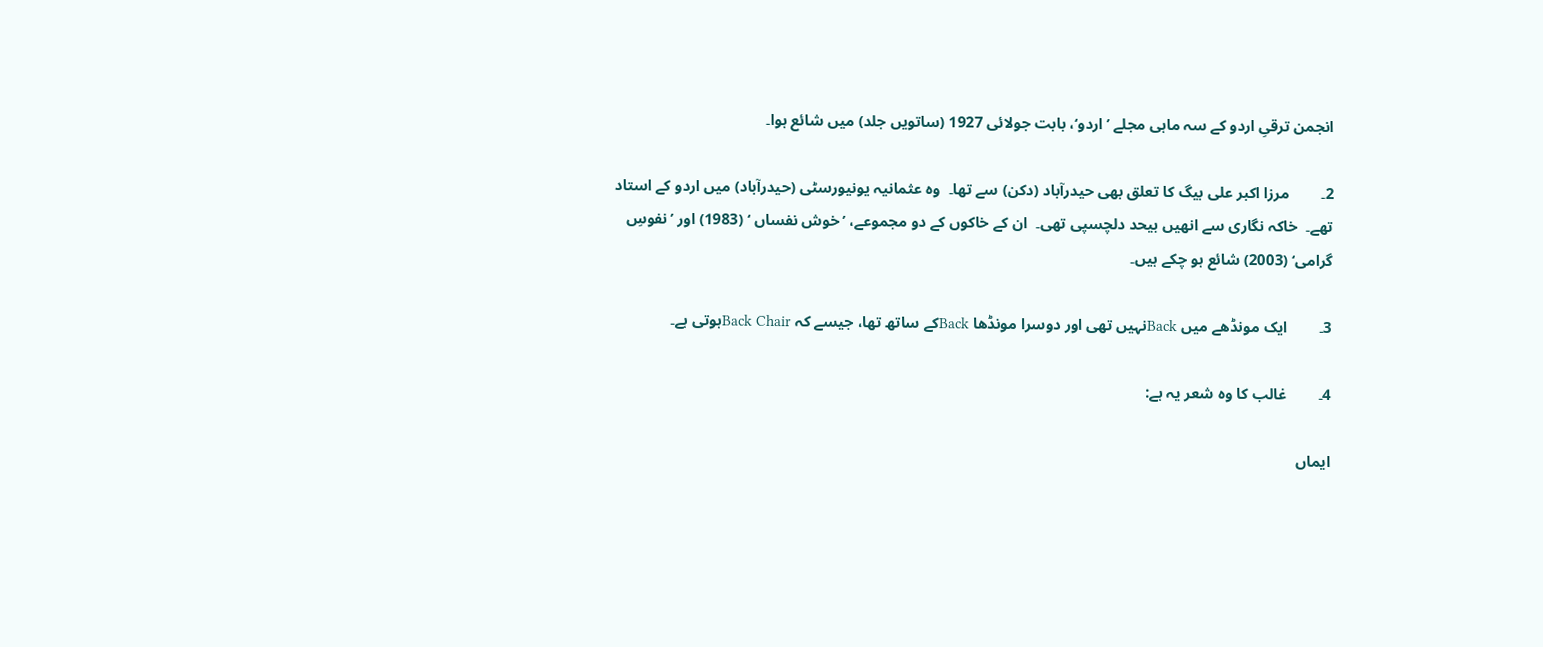انجمن ترقیِ اردو کے سہ ماہی مجلے ’اردو‘، بابت جولائی 1927 (ساتویں جلد) میں شائع ہوا۔

2۔        مرزا اکبر علی بیگ کا تعلق بھی حیدرآباد (دکن) سے تھا۔  وہ عثمانیہ یونیورسٹی (حیدرآباد) میں اردو کے استاد تھے۔  خاکہ نگاری سے انھیں بیحد دلچسپی تھی۔  ان کے خاکوں کے دو مجموعے، ’خوش نفساں ‘ (1983) اور ’نفوسِ گرامی‘ (2003) شائع ہو چکے ہیں۔

3۔        ایک مونڈھے میں Backنہیں تھی اور دوسرا مونڈھا Backکے ساتھ تھا، جیسے کہ Back Chairہوتی ہے۔

4۔        غالب کا وہ شعر یہ ہے:

ایماں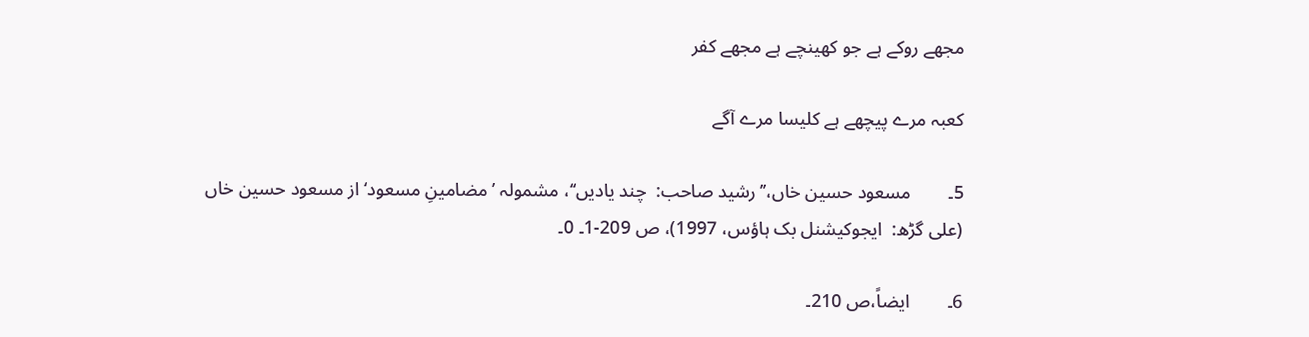مجھے روکے ہے جو کھینچے ہے مجھے کفر

کعبہ مرے پیچھے ہے کلیسا مرے آگے

5۔        مسعود حسین خاں،’’رشید صاحب:  چند یادیں‘‘، مشمولہ ’مضامینِ مسعود‘ از مسعود حسین خاں (علی گڑھ:  ایجوکیشنل بک ہاؤس، 1997)، ص 209-1۔ 0۔

6۔        ایضاً،ص 210۔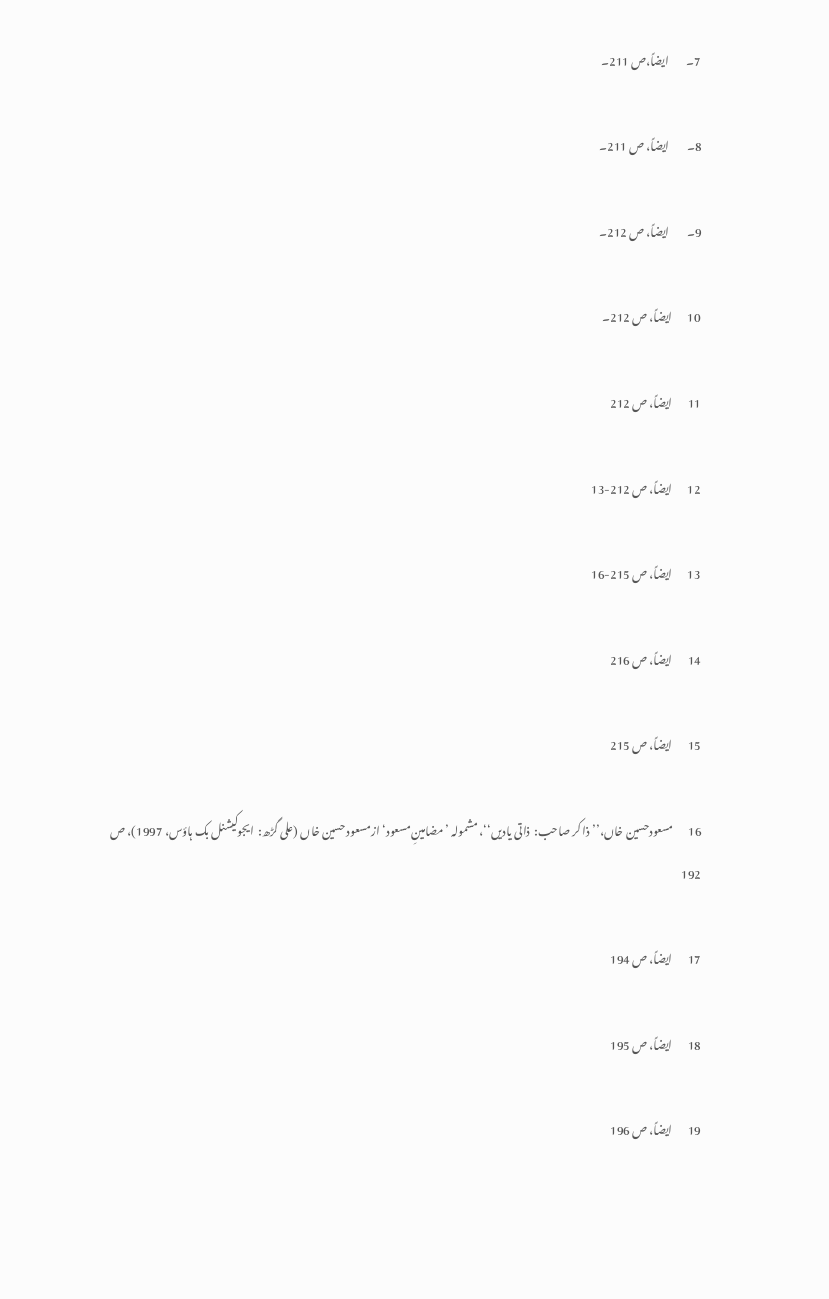7۔        ایضاً،ص 211۔

8۔        ایضاً، ص 211۔

9۔        ایضاً، ص 212۔

10       ایضاً، ص 212۔

11       ایضاً، ص 212

12       ایضاً، ص 212-13

13       ایضاً، ص 215-16

14       ایضاً، ص 216

15       ایضاً، ص 215

16       مسعودحسین خاں،’’ذا کر صاحب:  ذاتی یادیں‘‘، مشمولہ ’مضامینِ مسعود‘ از مسعود حسین خاں (علی گڑھ:  ایجوکیشنل بک ہاؤس، 1997)، ص 192

17       ایضاً، ص 194

18       ایضاً، ص 195

19       ایضاً، ص 196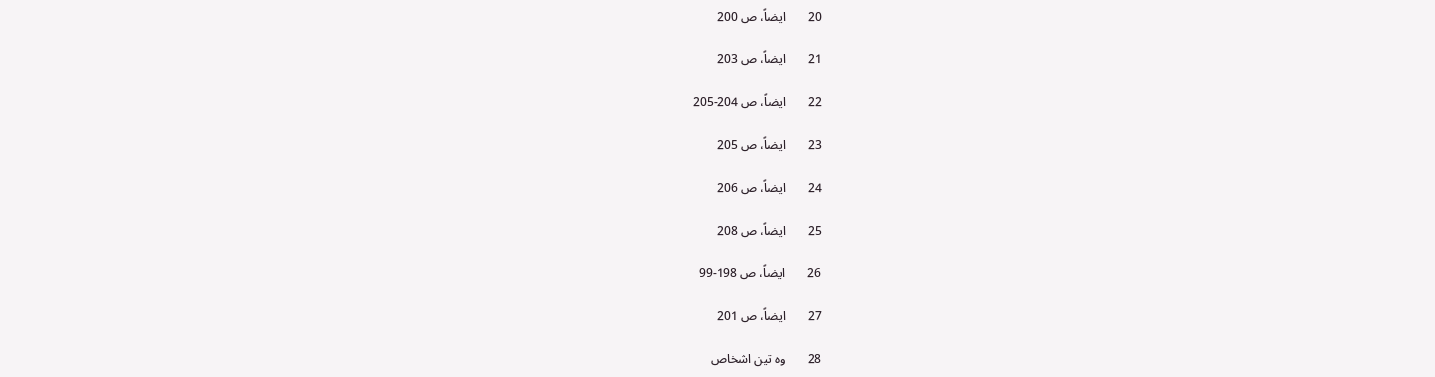20       ایضاً، ص 200

21       ایضاً، ص 203

22       ایضاً، ص 204-205

23       ایضاً، ص 205

24       ایضاً، ص 206

25       ایضاً، ص 208

26       ایضاً، ص 198-99

27       ایضاً، ص 201

28       وہ تین اشخاص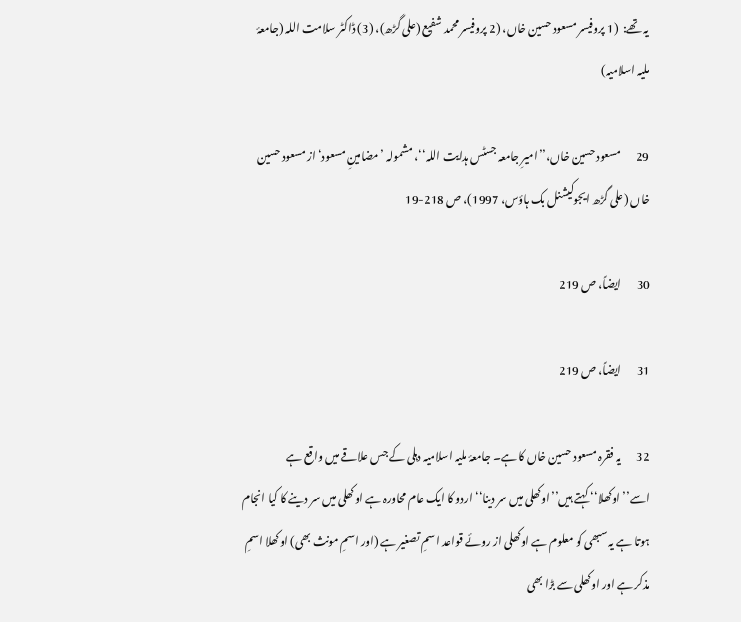یہ تھے:  (1 پروفیسر مسعود حسین خاں، (2 پروفیسر محمد شفیع (علی گڑھ)، (3) ڈاکٹر سلامت اللہ (جامعۂ ملیہ اسلامیہ)

29       مسعود حسین خاں،’’امیرِ جامعہ جسٹس ہدایت اللہ‘‘، مشمولہ ’مضامینِ مسعود‘ از مسعود حسین خاں (علی گڑھ ایجوکیشنل بک ہاؤس، 1997)، ص 218-19

30       ایضاً، ص 219

31       ایضاً، ص 219

32       یہ فقرہ مسعود حسین خاں کا ہے۔ جامعۂ ملیہ اسلامیہ دہلی کے جس علاقے میں واقع ہے اسے’’اوکھلا‘‘ کہتے ہیں’’اوکھلی میں سر دینا‘‘ اردو کا ایک عام محاورہ ہے اوکھلی میں سر دینے کا کیا انجام ہوتا ہے یہ سبھی کو معلوم ہے اوکھلی از روئے قواعد اسمِ تصغیر ہے (اور اسمِ مونث بھی) اوکھلا اسمِ مذکر ہے اور اوکھلی سے بڑا بھی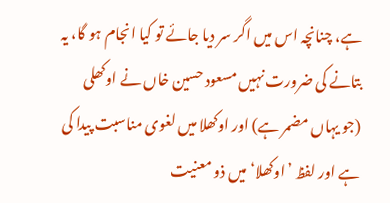ہے، چنانچہ اس میں اگر سر دیا جائے تو کیا انجام ہو گا، یہ بتانے کی ضرورت نہیں مسعود حسین خاں نے اوکھلی (جو یہاں مضمر ہے) اور اوکھلا میں لغوی مناسبت پیدا کی ہے اور لفظ ’اوکھلا‘ میں ذو معنیت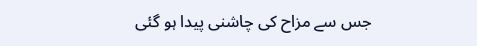جس سے مزاح کی چاشنی پیدا ہو گئی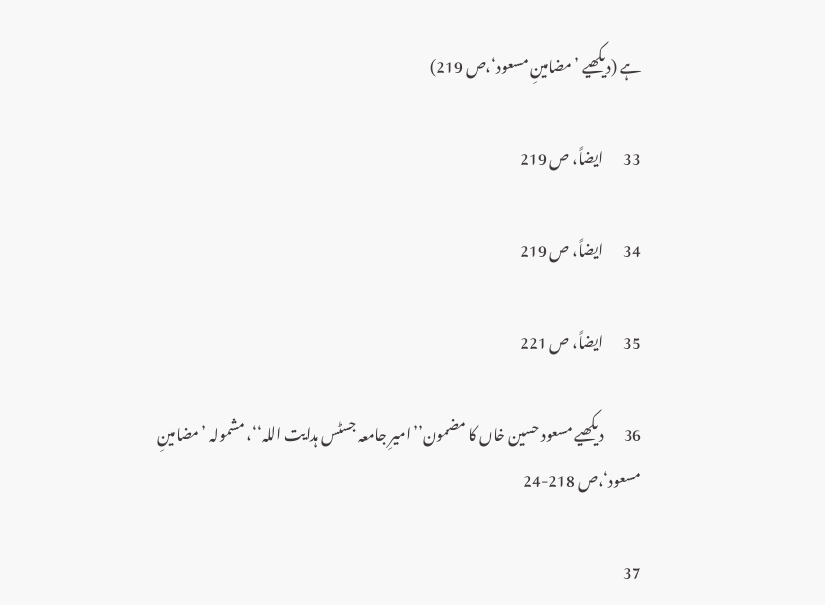ہے (دیکھیے ’مضامینِ مسعود‘،ص 219)

33       ایضاً، ص 219

34       ایضاً، ص 219

35       ایضاً، ص 221

36       دیکھیے مسعود حسین خاں کا مضمون’’امیرِ جامعہ جسٹس ہدایت اللہ‘‘، مشمولہ ’مضامینِ مسعود‘،ص 218-24

37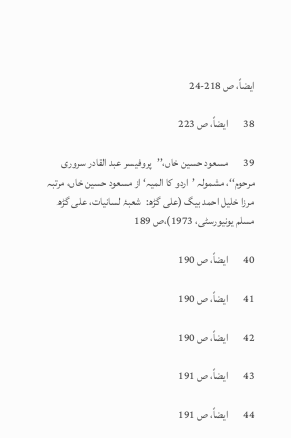ایضاً، ص 218-24

38       ایضاً، ص 223

39       مسعود حسین خاں،’’پروفیسر عبد القادر سروری مرحوم‘‘، مشمولہ ’اردو کا المیہ‘ از مسعود حسین خاں، مرتبہ مرزا خلیل احمد بیگ (علی گڑھ:  شعبۂ لسانیات، علی گڑھ مسلم یونیورسٹی، 1973)،ص 189

40       ایضاً، ص 190

41       ایضاً، ص 190

42       ایضاً، ص 190

43       ایضاً، ص 191

44       ایضاً، ص 191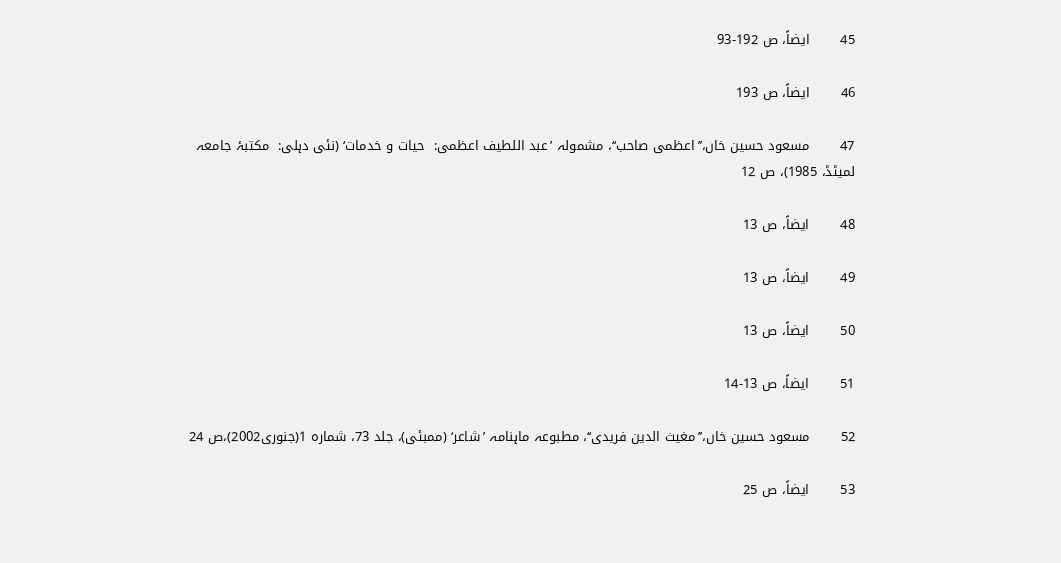45       ایضاً، ص 192-93

46       ایضاً، ص 193

47       مسعود حسین خاں،’’اعظمی صاحب‘‘، مشمولہ ’عبد اللطیف اعظمی:  حیات و خدمات‘ (نئی دہلی:  مکتبۂ جامعہ لمیٹڈ، 1985)، ص 12

48       ایضاً، ص 13

49       ایضاً، ص 13

50       ایضاً، ص 13

51       ایضاً، ص 13-14

52       مسعود حسین خاں،’’مغیث الدین فریدی‘‘، مطبوعہ ماہنامہ ’شاعر‘ (ممبئی)، جلد 73، شمارہ 1(جنوری2002)،ص 24

53       ایضاً، ص 25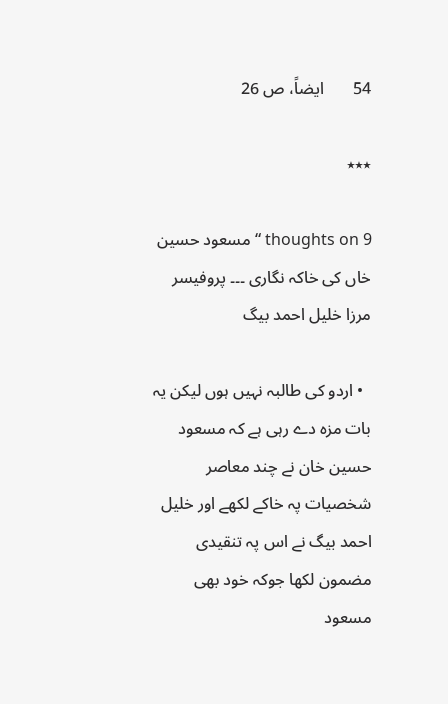54       ایضاً، ص 26

٭٭٭

9 thoughts on “مسعود حسین خاں کی خاکہ نگاری ۔۔۔ پروفیسر مرزا خلیل احمد بیگ

  • اردو کی طالبہ نہیں ہوں لیکن یہ بات مزہ دے رہی ہے کہ مسعود حسین خان نے چند معاصر شخصیات پہ خاکے لکھے اور خلیل احمد بیگ نے اس پہ تنقیدی مضمون لکھا جوکہ خود بھی مسعود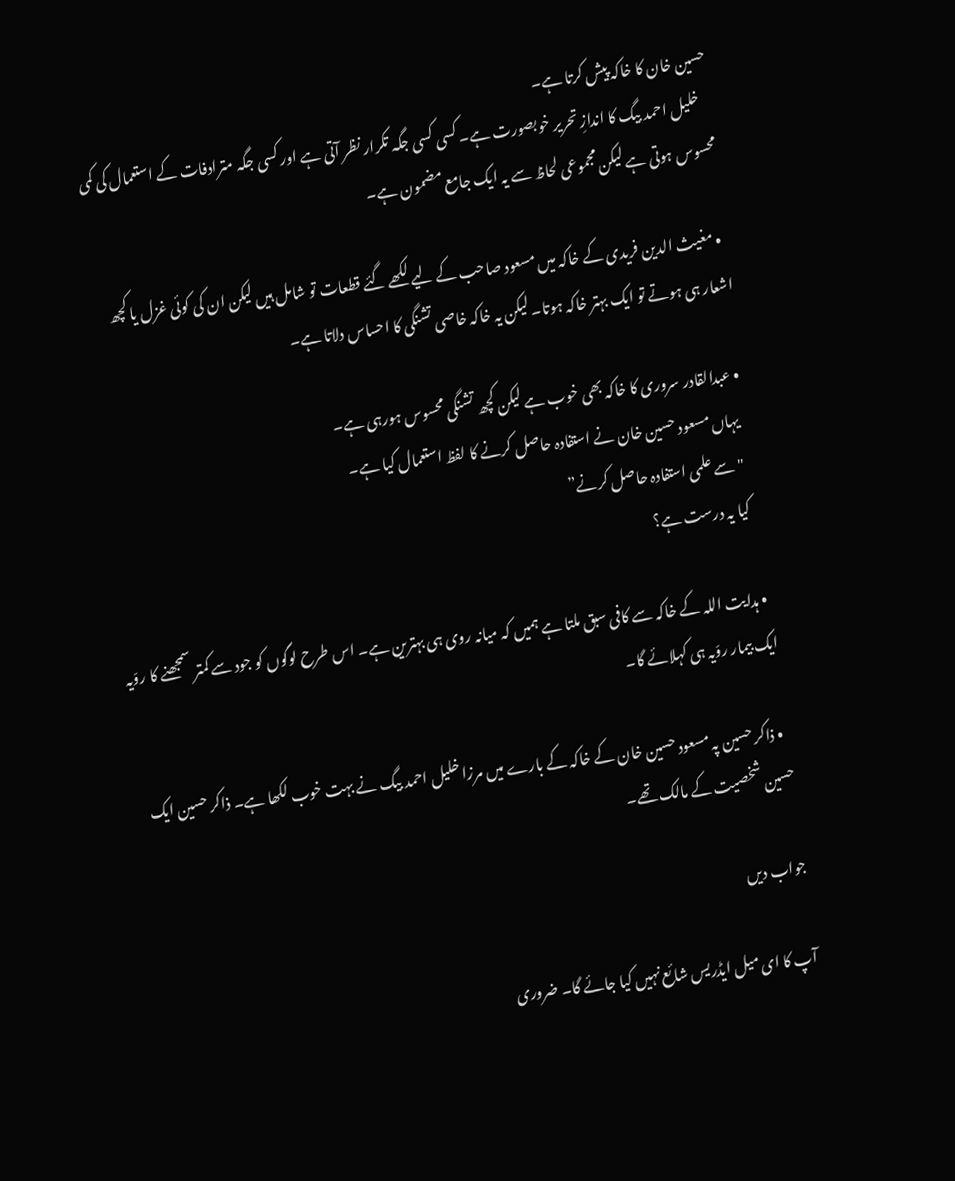حسین خان کا خاکہ پیش کرتا ہے۔
    خلیل احمد بیگ کا اندازِ تحریر خوبصورت ہے۔ کسی کسی جگہ تکرار نظر آتی ہے اور کسی جگہ مترادفات کے استعمال کی کمی محسوس ہوتی ہے لیکن مجموعی لحاظ سے یہ ایک جامع مضمون ہے۔

  • مغیث الدین فریدی کے خاکہ میں مسعود صاحب کے لیے لکھے گئے قطعات تو شامل ہیں لیکن ان کی کوئی غزل یا کچھ اشعار ہی ہوتے تو ایک بہتر خاکہ ہوتا۔ لیکن یہ خاکہ خاصی تشنگی کا احساس دلاتا ہے۔

  • عبدالقادر سروری کا خاکہ بھی خوب ہے لیکن کچھ تشنگی محسوس ہورہی ہے۔
    یہاں مسعود حسین خان نے استفادہ حاصل کرنے کا لفظ استعمال کیا ہے۔
    "سے علمی استفادہ حاصل کرنے”
    کیا یہ درست ہے؟

  • ہدایت اللہ کے خاکہ سے کافی سبق ملتا ہے ہمیں کہ میانہ روی ہی بہترین ہے۔ اس طرح لوگوں کو جود سے کمتر سمجھنے کا روّیہ ایک بیمار روّیہ ہی کہلائے گا۔

  • ذاکر حسین پہ مسعود حسین خان کے خاکہ کے بارے میں مرزا خلیل احمد بیگ نے بہت خوب لکھا ہے۔ ذاکر حسین ایک حسین شخصیت کے مالک تھے۔

جواب دیں

آپ کا ای میل ایڈریس شائع نہیں کیا جائے گا۔ ضروری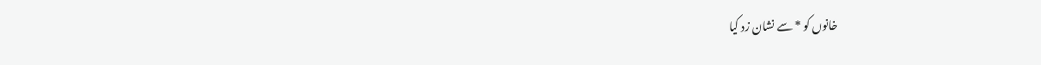خانوں کو * سے نشان زد کیا